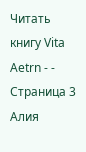Читать книгу Vita Aetrn - - Страница 3
Алия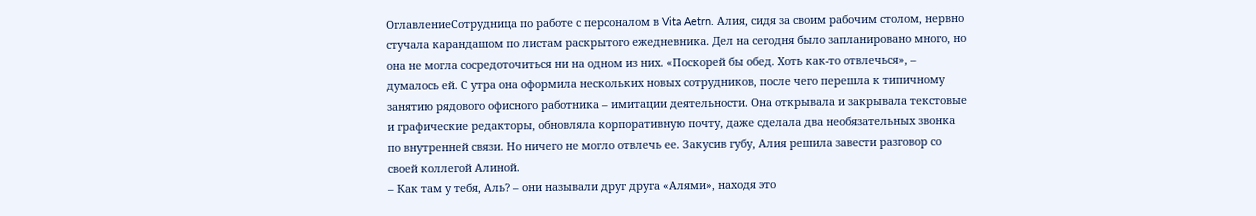ОглавлениеСотрудница по работе с персоналом в Vita Aetrn. Алия, сидя за своим рабочим столом, нервно стучала карандашом по листам раскрытого ежедневника. Дел на сегодня было запланировано много, но она не могла сосредоточиться ни на одном из них. «Поскорей бы обед. Хоть как-то отвлечься», – думалось ей. С утра она оформила нескольких новых сотрудников, после чего перешла к типичному занятию рядового офисного работника – имитации деятельности. Она открывала и закрывала текстовые и графические редакторы, обновляла корпоративную почту, даже сделала два необязательных звонка по внутренней связи. Но ничего не могло отвлечь ее. Закусив губу, Алия решила завести разговор со своей коллегой Алиной.
– Как там у тебя, Аль? – они называли друг друга «Алями», находя это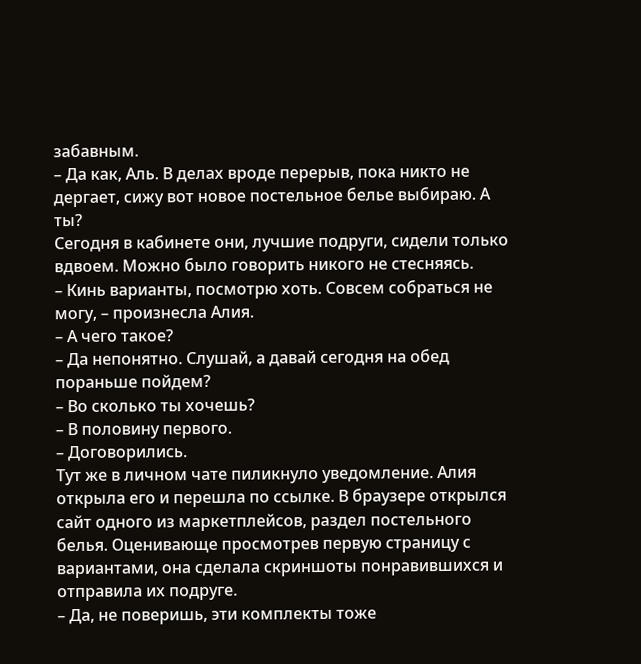забавным.
– Да как, Аль. В делах вроде перерыв, пока никто не дергает, сижу вот новое постельное белье выбираю. А ты?
Сегодня в кабинете они, лучшие подруги, сидели только вдвоем. Можно было говорить никого не стесняясь.
– Кинь варианты, посмотрю хоть. Совсем собраться не могу, – произнесла Алия.
– А чего такое?
– Да непонятно. Слушай, а давай сегодня на обед пораньше пойдем?
– Во сколько ты хочешь?
– В половину первого.
– Договорились.
Тут же в личном чате пиликнуло уведомление. Алия открыла его и перешла по ссылке. В браузере открылся сайт одного из маркетплейсов, раздел постельного белья. Оценивающе просмотрев первую страницу с вариантами, она сделала скриншоты понравившихся и отправила их подруге.
– Да, не поверишь, эти комплекты тоже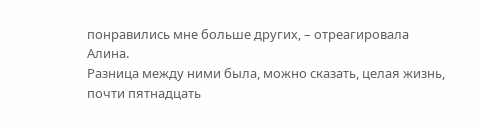понравились мне больше других, – отреагировала Алина.
Разница между ними была, можно сказать, целая жизнь, почти пятнадцать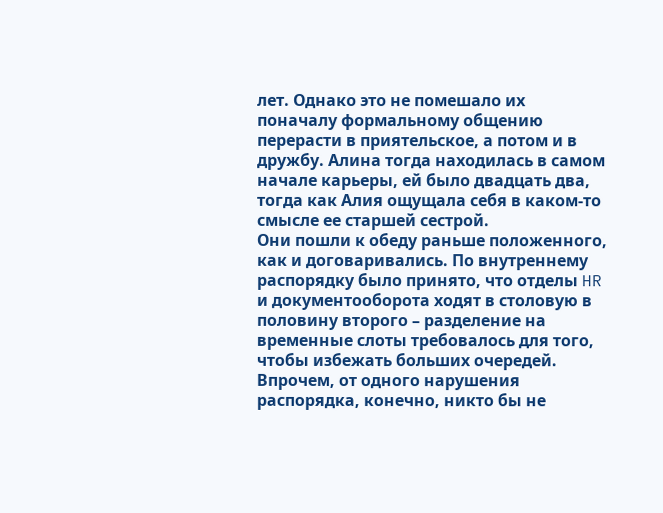лет. Однако это не помешало их поначалу формальному общению перерасти в приятельское, а потом и в дружбу. Алина тогда находилась в самом начале карьеры, ей было двадцать два, тогда как Алия ощущала себя в каком-то смысле ее старшей сестрой.
Они пошли к обеду раньше положенного, как и договаривались. По внутреннему распорядку было принято, что отделы HR и документооборота ходят в столовую в половину второго – разделение на временные слоты требовалось для того, чтобы избежать больших очередей. Впрочем, от одного нарушения распорядка, конечно, никто бы не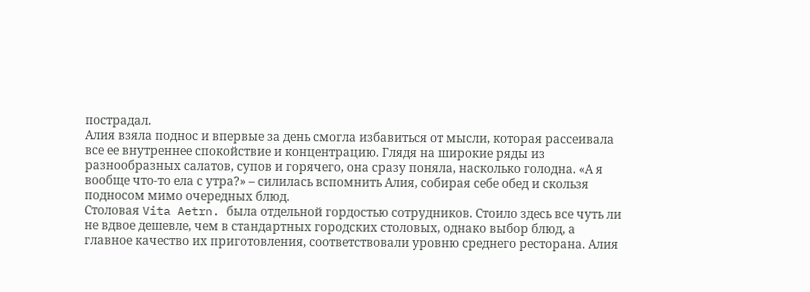пострадал.
Алия взяла поднос и впервые за день смогла избавиться от мысли, которая рассеивала все ее внутреннее спокойствие и концентрацию. Глядя на широкие ряды из разнообразных салатов, супов и горячего, она сразу поняла, насколько голодна. «А я вообще что-то ела с утра?» – силилась вспомнить Алия, собирая себе обед и скользя подносом мимо очередных блюд.
Столовая Vita Aetrn. была отдельной гордостью сотрудников. Стоило здесь все чуть ли не вдвое дешевле, чем в стандартных городских столовых, однако выбор блюд, а главное качество их приготовления, соответствовали уровню среднего ресторана. Алия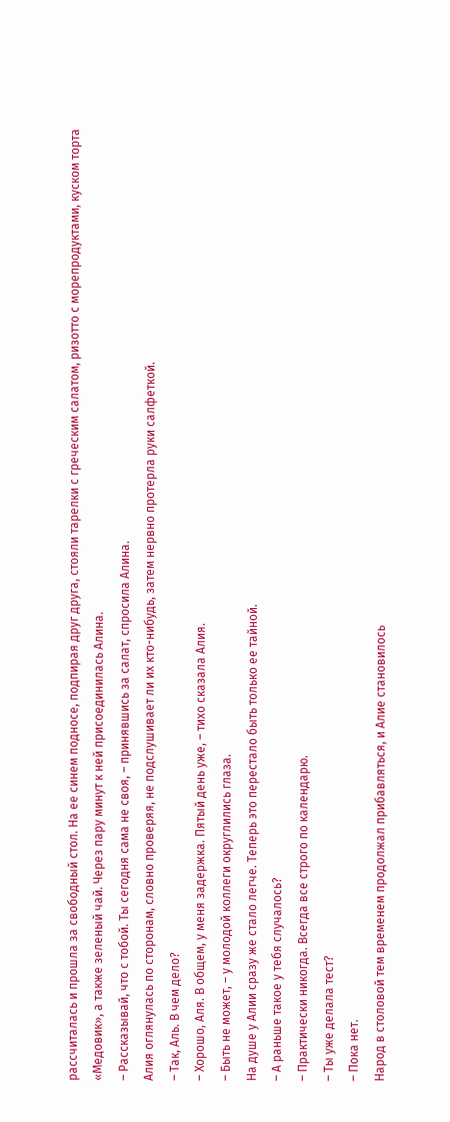рассчиталась и прошла за свободный стол. На ее синем подносе, подпирая друг друга, стояли тарелки с греческим салатом, ризотто с морепродуктами, куском торта «Медовик», а также зеленый чай. Через пару минут к ней присоединилась Алина.
– Рассказывай, что с тобой. Ты сегодня сама не своя, – принявшись за салат, спросила Алина.
Алия оглянулась по сторонам, словно проверяя, не подслушивает ли их кто-нибудь, затем нервно протерла руки салфеткой.
– Так, Аль. В чем дело?
– Хорошо, Аля. В общем, у меня задержка. Пятый день уже, – тихо сказала Алия.
– Быть не может, – у молодой коллеги округлились глаза.
На душе у Алии сразу же стало легче. Теперь это перестало быть только ее тайной.
– А раньше такое у тебя случалось?
– Практически никогда. Всегда все строго по календарю.
– Ты уже делала тест?
– Пока нет.
Народ в столовой тем временем продолжал прибавляться, и Алие становилось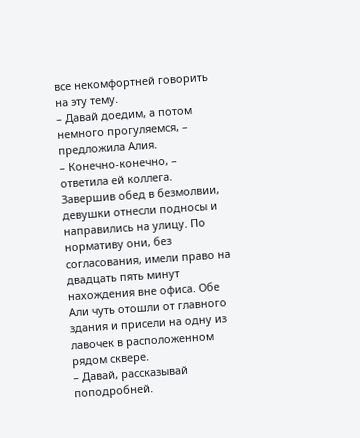все некомфортней говорить на эту тему.
– Давай доедим, а потом немного прогуляемся, – предложила Алия.
– Конечно-конечно, – ответила ей коллега.
Завершив обед в безмолвии, девушки отнесли подносы и направились на улицу. По нормативу они, без согласования, имели право на двадцать пять минут нахождения вне офиса. Обе Али чуть отошли от главного здания и присели на одну из лавочек в расположенном рядом сквере.
– Давай, рассказывай поподробней.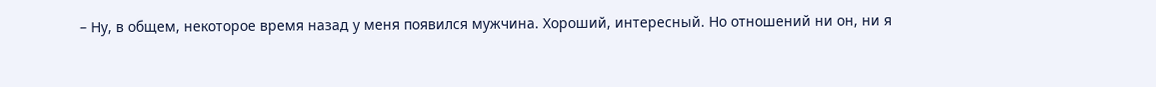– Ну, в общем, некоторое время назад у меня появился мужчина. Хороший, интересный. Но отношений ни он, ни я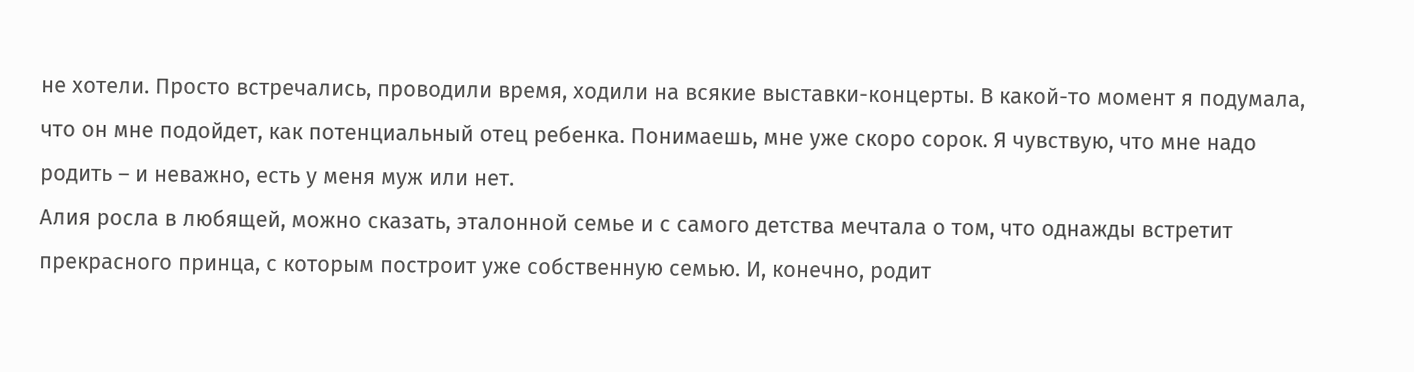не хотели. Просто встречались, проводили время, ходили на всякие выставки-концерты. В какой-то момент я подумала, что он мне подойдет, как потенциальный отец ребенка. Понимаешь, мне уже скоро сорок. Я чувствую, что мне надо родить – и неважно, есть у меня муж или нет.
Алия росла в любящей, можно сказать, эталонной семье и с самого детства мечтала о том, что однажды встретит прекрасного принца, с которым построит уже собственную семью. И, конечно, родит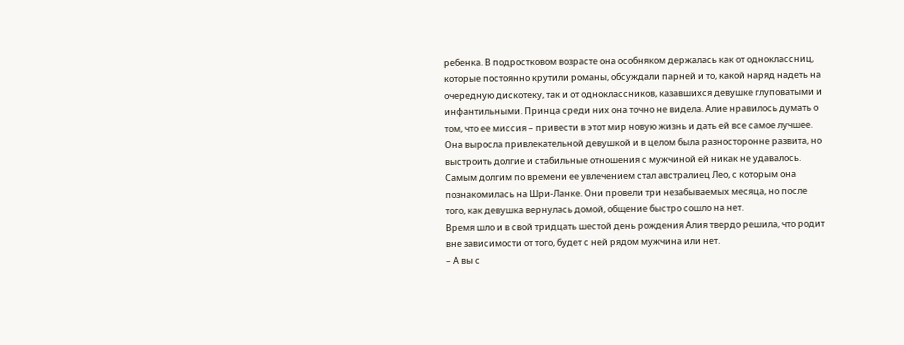ребенка. В подростковом возрасте она особняком держалась как от одноклассниц, которые постоянно крутили романы, обсуждали парней и то, какой наряд надеть на очередную дискотеку, так и от одноклассников, казавшихся девушке глуповатыми и инфантильными. Принца среди них она точно не видела. Алие нравилось думать о том, что ее миссия – привести в этот мир новую жизнь и дать ей все самое лучшее.
Она выросла привлекательной девушкой и в целом была разносторонне развита, но выстроить долгие и стабильные отношения с мужчиной ей никак не удавалось. Самым долгим по времени ее увлечением стал австралиец Лео, с которым она познакомилась на Шри-Ланке. Они провели три незабываемых месяца, но после того, как девушка вернулась домой, общение быстро сошло на нет.
Время шло и в свой тридцать шестой день рождения Алия твердо решила, что родит вне зависимости от того, будет с ней рядом мужчина или нет.
– А вы с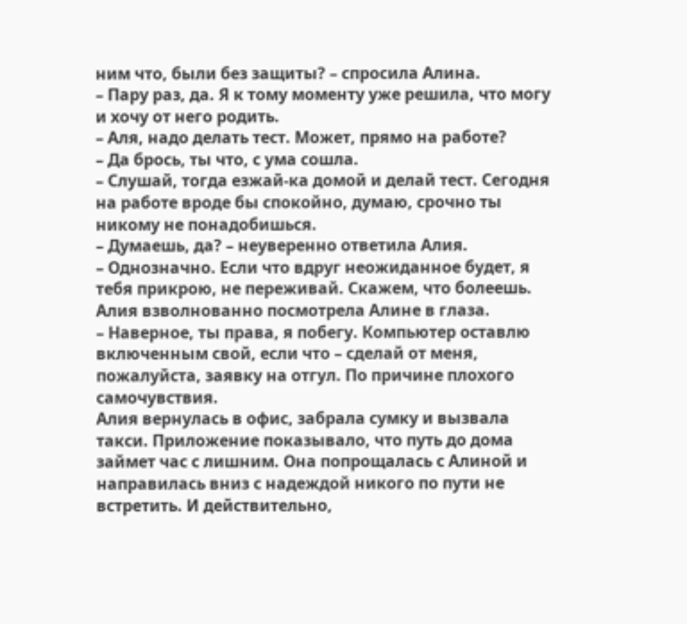ним что, были без защиты? – спросила Алина.
– Пару раз, да. Я к тому моменту уже решила, что могу и хочу от него родить.
– Аля, надо делать тест. Может, прямо на работе?
– Да брось, ты что, с ума сошла.
– Слушай, тогда езжай-ка домой и делай тест. Сегодня на работе вроде бы спокойно, думаю, срочно ты никому не понадобишься.
– Думаешь, да? – неуверенно ответила Алия.
– Однозначно. Если что вдруг неожиданное будет, я тебя прикрою, не переживай. Скажем, что болеешь.
Алия взволнованно посмотрела Алине в глаза.
– Наверное, ты права, я побегу. Компьютер оставлю включенным свой, если что – сделай от меня, пожалуйста, заявку на отгул. По причине плохого самочувствия.
Алия вернулась в офис, забрала сумку и вызвала такси. Приложение показывало, что путь до дома займет час с лишним. Она попрощалась с Алиной и направилась вниз с надеждой никого по пути не встретить. И действительно,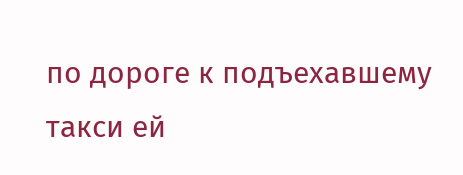по дороге к подъехавшему такси ей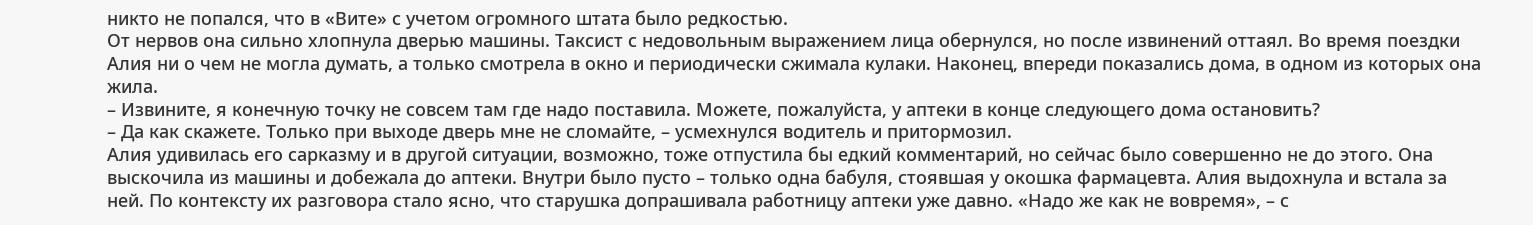никто не попался, что в «Вите» с учетом огромного штата было редкостью.
От нервов она сильно хлопнула дверью машины. Таксист с недовольным выражением лица обернулся, но после извинений оттаял. Во время поездки Алия ни о чем не могла думать, а только смотрела в окно и периодически сжимала кулаки. Наконец, впереди показались дома, в одном из которых она жила.
– Извините, я конечную точку не совсем там где надо поставила. Можете, пожалуйста, у аптеки в конце следующего дома остановить?
– Да как скажете. Только при выходе дверь мне не сломайте, – усмехнулся водитель и притормозил.
Алия удивилась его сарказму и в другой ситуации, возможно, тоже отпустила бы едкий комментарий, но сейчас было совершенно не до этого. Она выскочила из машины и добежала до аптеки. Внутри было пусто – только одна бабуля, стоявшая у окошка фармацевта. Алия выдохнула и встала за ней. По контексту их разговора стало ясно, что старушка допрашивала работницу аптеки уже давно. «Надо же как не вовремя», – с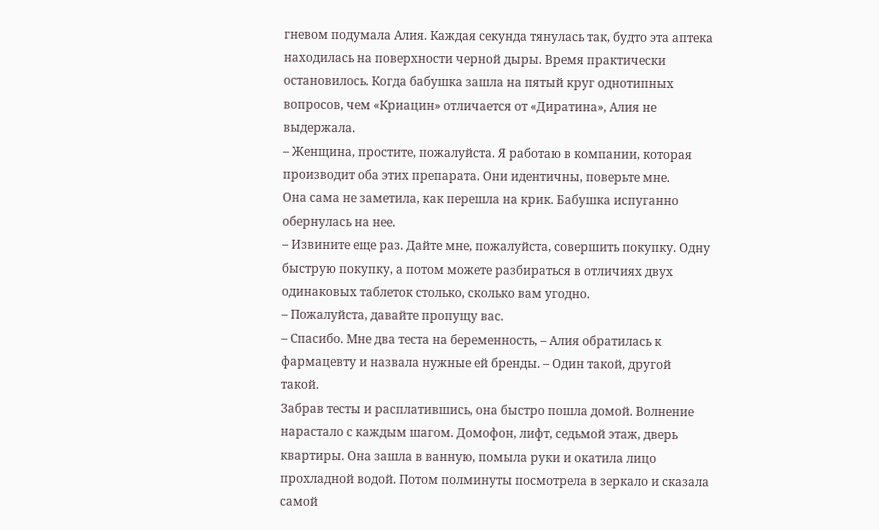гневом подумала Алия. Каждая секунда тянулась так, будто эта аптека находилась на поверхности черной дыры. Время практически остановилось. Когда бабушка зашла на пятый круг однотипных вопросов, чем «Криацин» отличается от «Диратина», Алия не выдержала.
– Женщина, простите, пожалуйста. Я работаю в компании, которая производит оба этих препарата. Они идентичны, поверьте мне.
Она сама не заметила, как перешла на крик. Бабушка испуганно обернулась на нее.
– Извините еще раз. Дайте мне, пожалуйста, совершить покупку. Одну быструю покупку, а потом можете разбираться в отличиях двух одинаковых таблеток столько, сколько вам угодно.
– Пожалуйста, давайте пропущу вас.
– Спасибо. Мне два теста на беременность, – Алия обратилась к фармацевту и назвала нужные ей бренды. – Один такой, другой такой.
Забрав тесты и расплатившись, она быстро пошла домой. Волнение нарастало с каждым шагом. Домофон, лифт, седьмой этаж, дверь квартиры. Она зашла в ванную, помыла руки и окатила лицо прохладной водой. Потом полминуты посмотрела в зеркало и сказала самой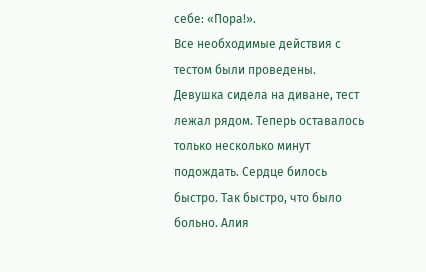себе: «Пора!».
Все необходимые действия с тестом были проведены. Девушка сидела на диване, тест лежал рядом. Теперь оставалось только несколько минут подождать. Сердце билось быстро. Так быстро, что было больно. Алия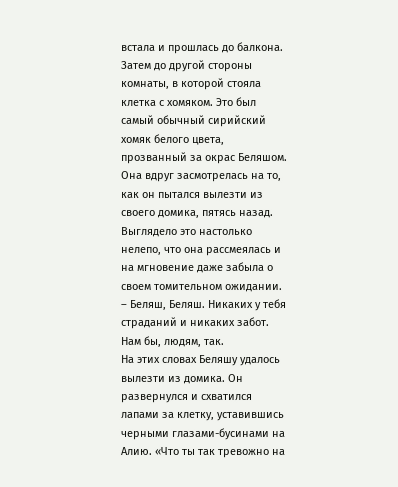встала и прошлась до балкона. Затем до другой стороны комнаты, в которой стояла клетка с хомяком. Это был самый обычный сирийский хомяк белого цвета, прозванный за окрас Беляшом. Она вдруг засмотрелась на то, как он пытался вылезти из своего домика, пятясь назад. Выглядело это настолько нелепо, что она рассмеялась и на мгновение даже забыла о своем томительном ожидании.
– Беляш, Беляш. Никаких у тебя страданий и никаких забот. Нам бы, людям, так.
На этих словах Беляшу удалось вылезти из домика. Он развернулся и схватился лапами за клетку, уставившись черными глазами-бусинами на Алию. «Что ты так тревожно на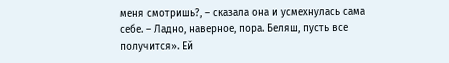меня смотришь?, – сказала она и усмехнулась сама себе. – Ладно, наверное, пора. Беляш, пусть все получится». Ей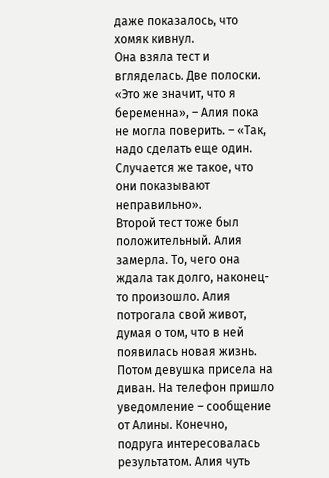даже показалось, что хомяк кивнул.
Она взяла тест и вгляделась. Две полоски. «Это же значит, что я беременна», – Алия пока не могла поверить. – «Так, надо сделать еще один. Случается же такое, что они показывают неправильно».
Второй тест тоже был положительный. Алия замерла. То, чего она ждала так долго, наконец-то произошло. Алия потрогала свой живот, думая о том, что в ней появилась новая жизнь. Потом девушка присела на диван. На телефон пришло уведомление – сообщение от Алины. Конечно, подруга интересовалась результатом. Алия чуть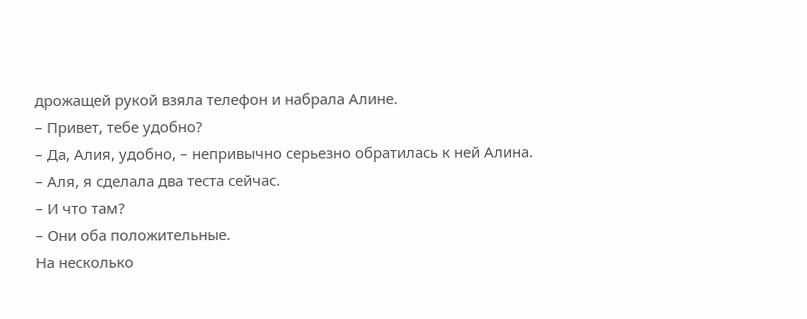дрожащей рукой взяла телефон и набрала Алине.
– Привет, тебе удобно?
– Да, Алия, удобно, – непривычно серьезно обратилась к ней Алина.
– Аля, я сделала два теста сейчас.
– И что там?
– Они оба положительные.
На несколько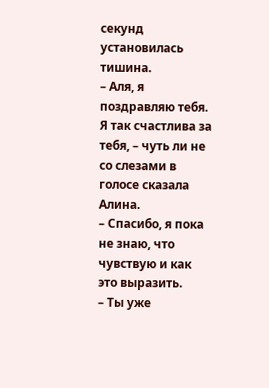секунд установилась тишина.
– Аля, я поздравляю тебя. Я так счастлива за тебя, – чуть ли не со слезами в голосе сказала Алина.
– Спасибо, я пока не знаю, что чувствую и как это выразить.
– Ты уже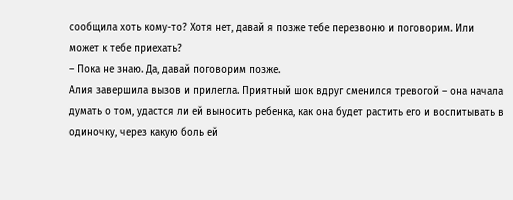сообщила хоть кому-то? Хотя нет, давай я позже тебе перезвоню и поговорим. Или может к тебе приехать?
– Пока не знаю. Да, давай поговорим позже.
Алия завершила вызов и прилегла. Приятный шок вдруг сменился тревогой – она начала думать о том, удастся ли ей выносить ребенка, как она будет растить его и воспитывать в одиночку, через какую боль ей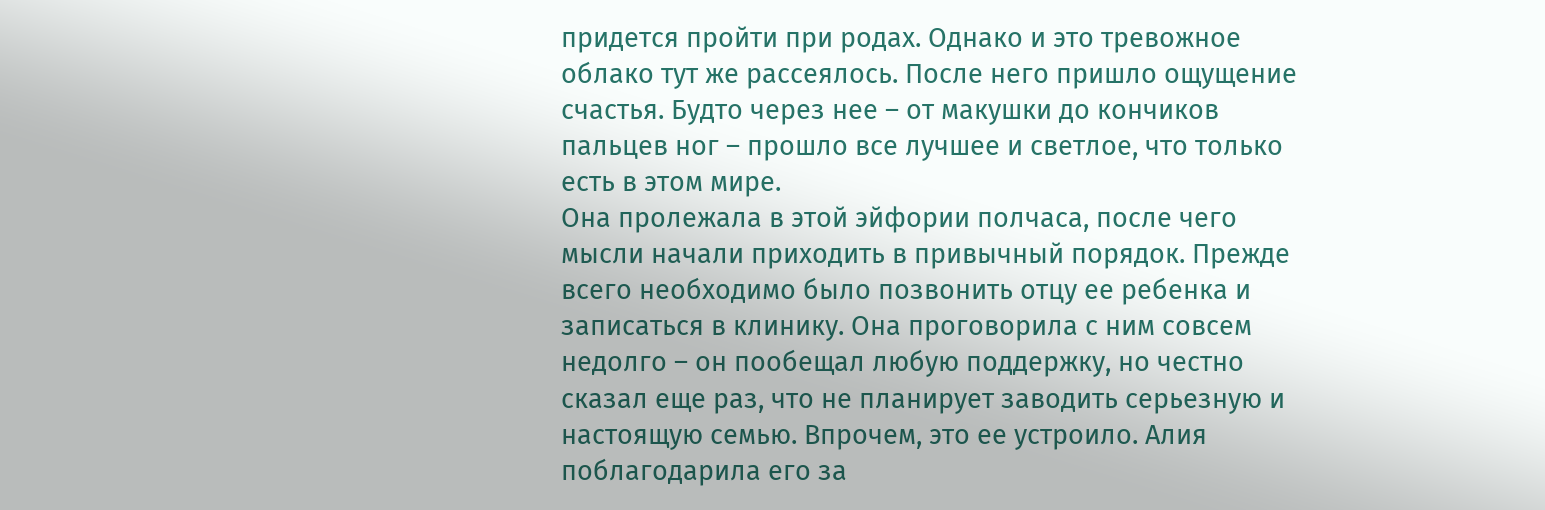придется пройти при родах. Однако и это тревожное облако тут же рассеялось. После него пришло ощущение счастья. Будто через нее – от макушки до кончиков пальцев ног – прошло все лучшее и светлое, что только есть в этом мире.
Она пролежала в этой эйфории полчаса, после чего мысли начали приходить в привычный порядок. Прежде всего необходимо было позвонить отцу ее ребенка и записаться в клинику. Она проговорила с ним совсем недолго – он пообещал любую поддержку, но честно сказал еще раз, что не планирует заводить серьезную и настоящую семью. Впрочем, это ее устроило. Алия поблагодарила его за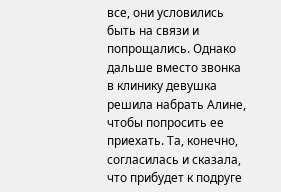все, они условились быть на связи и попрощались. Однако дальше вместо звонка в клинику девушка решила набрать Алине, чтобы попросить ее приехать. Та, конечно, согласилась и сказала, что прибудет к подруге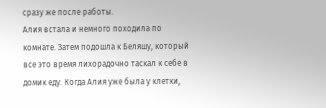сразу же после работы.
Алия встала и немного походила по комнате. Затем подошла к Беляшу, который все это время лихорадочно таскал к себе в домик еду. Когда Алия уже была у клетки,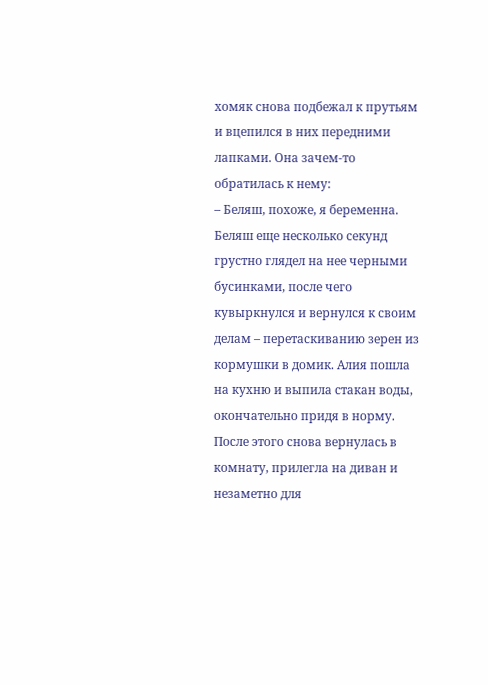хомяк снова подбежал к прутьям и вцепился в них передними лапками. Она зачем-то обратилась к нему:
– Беляш, похоже, я беременна.
Беляш еще несколько секунд грустно глядел на нее черными бусинками, после чего кувыркнулся и вернулся к своим делам – перетаскиванию зерен из кормушки в домик. Алия пошла на кухню и выпила стакан воды, окончательно придя в норму. После этого снова вернулась в комнату, прилегла на диван и незаметно для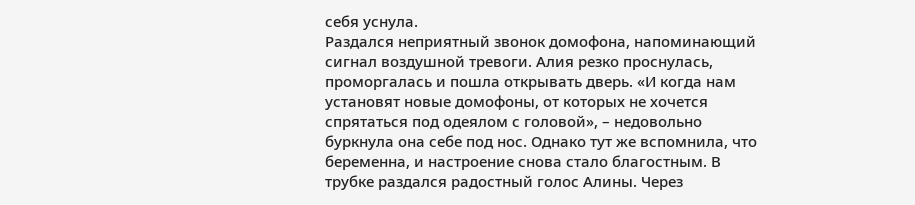себя уснула.
Раздался неприятный звонок домофона, напоминающий сигнал воздушной тревоги. Алия резко проснулась, проморгалась и пошла открывать дверь. «И когда нам установят новые домофоны, от которых не хочется спрятаться под одеялом с головой», – недовольно буркнула она себе под нос. Однако тут же вспомнила, что беременна, и настроение снова стало благостным. В трубке раздался радостный голос Алины. Через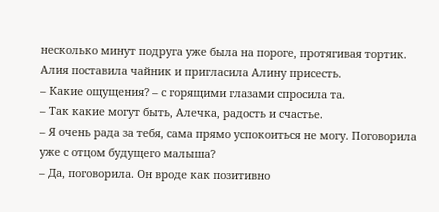несколько минут подруга уже была на пороге, протягивая тортик.
Алия поставила чайник и пригласила Алину присесть.
– Какие ощущения? – с горящими глазами спросила та.
– Так какие могут быть, Алечка, радость и счастье.
– Я очень рада за тебя, сама прямо успокоиться не могу. Поговорила уже с отцом будущего малыша?
– Да, поговорила. Он вроде как позитивно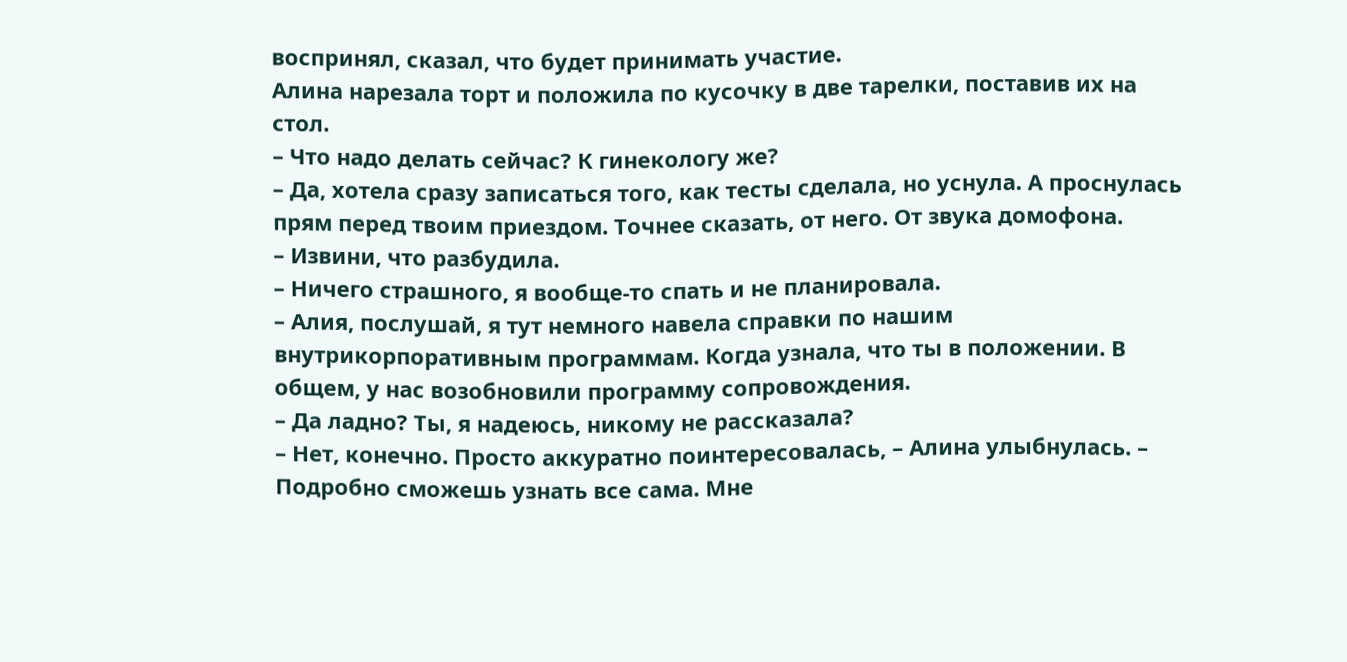воспринял, сказал, что будет принимать участие.
Алина нарезала торт и положила по кусочку в две тарелки, поставив их на стол.
– Что надо делать сейчас? К гинекологу же?
– Да, хотела сразу записаться того, как тесты сделала, но уснула. А проснулась прям перед твоим приездом. Точнее сказать, от него. От звука домофона.
– Извини, что разбудила.
– Ничего страшного, я вообще-то спать и не планировала.
– Алия, послушай, я тут немного навела справки по нашим внутрикорпоративным программам. Когда узнала, что ты в положении. В общем, у нас возобновили программу сопровождения.
– Да ладно? Ты, я надеюсь, никому не рассказала?
– Нет, конечно. Просто аккуратно поинтересовалась, – Алина улыбнулась. – Подробно сможешь узнать все сама. Мне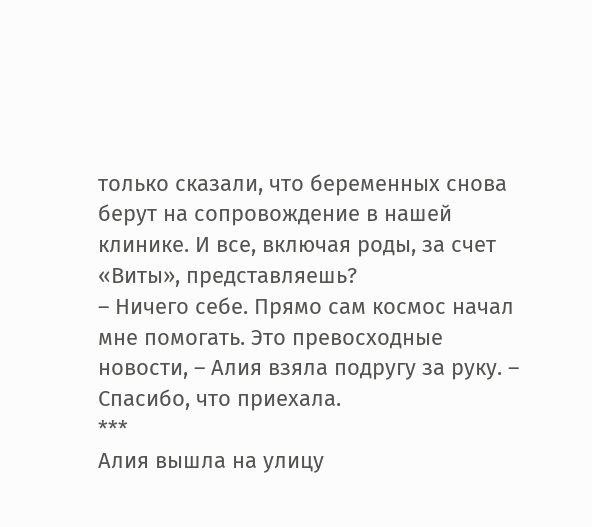только сказали, что беременных снова берут на сопровождение в нашей клинике. И все, включая роды, за счет «Виты», представляешь?
– Ничего себе. Прямо сам космос начал мне помогать. Это превосходные новости, – Алия взяла подругу за руку. – Спасибо, что приехала.
***
Алия вышла на улицу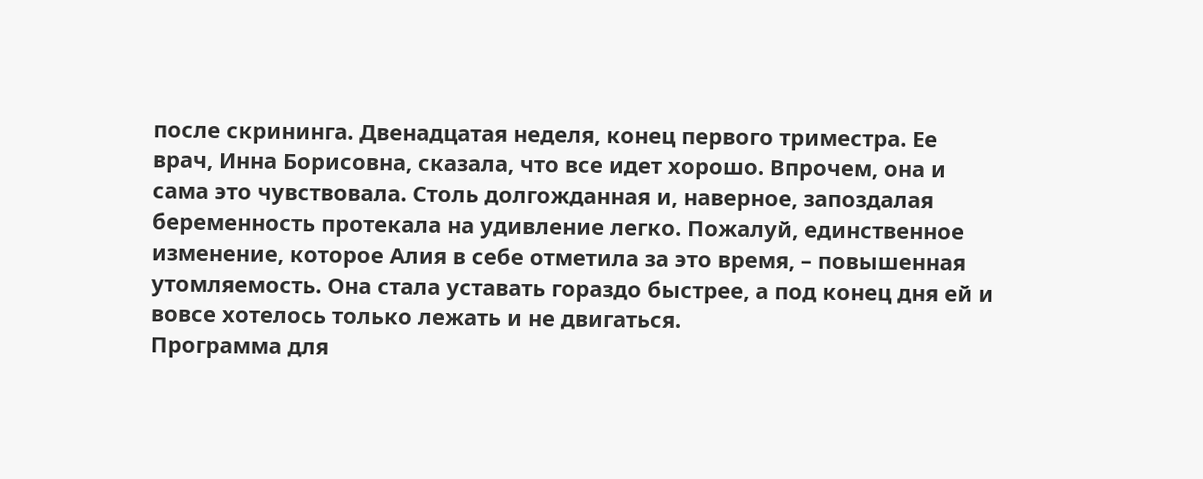после скрининга. Двенадцатая неделя, конец первого триместра. Ее врач, Инна Борисовна, сказала, что все идет хорошо. Впрочем, она и сама это чувствовала. Столь долгожданная и, наверное, запоздалая беременность протекала на удивление легко. Пожалуй, единственное изменение, которое Алия в себе отметила за это время, – повышенная утомляемость. Она стала уставать гораздо быстрее, а под конец дня ей и вовсе хотелось только лежать и не двигаться.
Программа для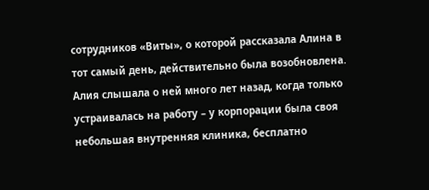сотрудников «Виты», о которой рассказала Алина в тот самый день, действительно была возобновлена. Алия слышала о ней много лет назад, когда только устраивалась на работу – у корпорации была своя небольшая внутренняя клиника, бесплатно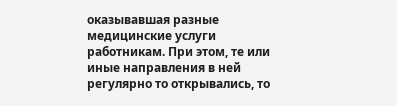оказывавшая разные медицинские услуги работникам. При этом, те или иные направления в ней регулярно то открывались, то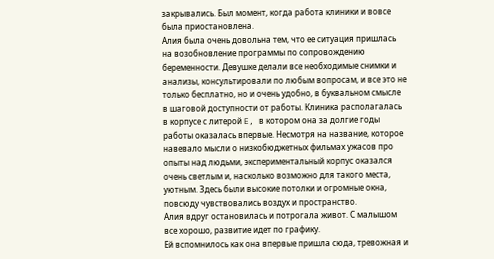закрывались. Был момент, когда работа клиники и вовсе была приостановлена.
Алия была очень довольна тем, что ее ситуация пришлась на возобновление программы по сопровождению беременности. Девушке делали все необходимые снимки и анализы, консультировали по любым вопросам, и все это не только бесплатно, но и очень удобно, в буквальном смысле в шаговой доступности от работы. Клиника располагалась в корпусе с литерой E, в котором она за долгие годы работы оказалась впервые. Несмотря на название, которое навевало мысли о низкобюджетных фильмах ужасов про опыты над людьми, экспериментальный корпус оказался очень светлым и, насколько возможно для такого места, уютным. Здесь были высокие потолки и огромные окна, повсюду чувствовались воздух и пространство.
Алия вдруг остановилась и потрогала живот. С малышом все хорошо, развитие идет по графику.
Ей вспомнилось как она впервые пришла сюда, тревожная и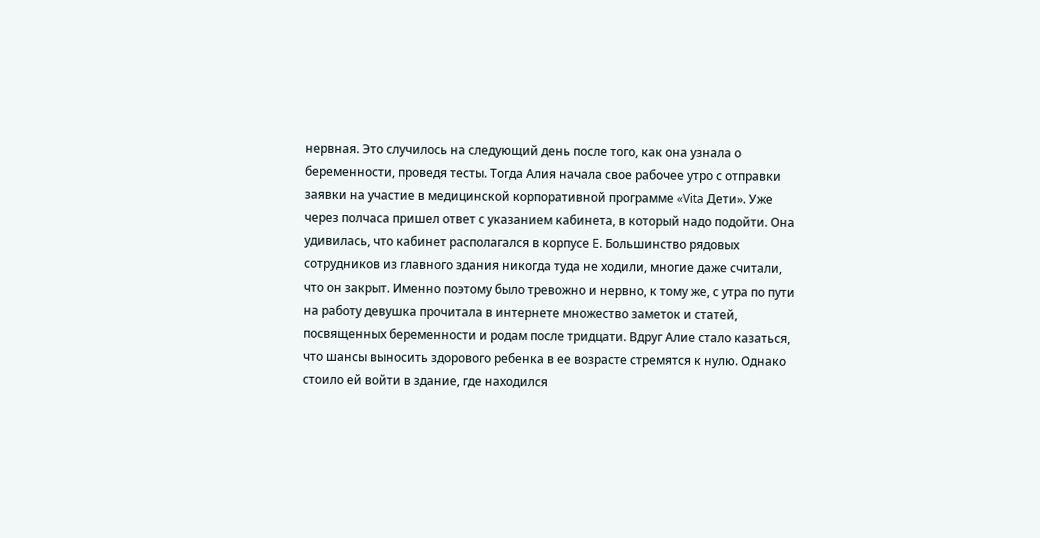нервная. Это случилось на следующий день после того, как она узнала о беременности, проведя тесты. Тогда Алия начала свое рабочее утро с отправки заявки на участие в медицинской корпоративной программе «Vita Дети». Уже через полчаса пришел ответ с указанием кабинета, в который надо подойти. Она удивилась, что кабинет располагался в корпусе E. Большинство рядовых сотрудников из главного здания никогда туда не ходили, многие даже считали, что он закрыт. Именно поэтому было тревожно и нервно, к тому же, с утра по пути на работу девушка прочитала в интернете множество заметок и статей, посвященных беременности и родам после тридцати. Вдруг Алие стало казаться, что шансы выносить здорового ребенка в ее возрасте стремятся к нулю. Однако стоило ей войти в здание, где находился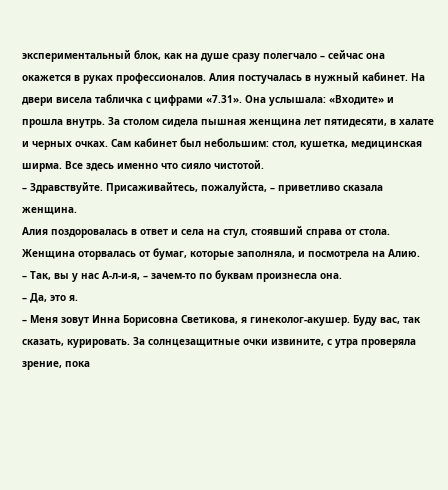экспериментальный блок, как на душе сразу полегчало – сейчас она окажется в руках профессионалов. Алия постучалась в нужный кабинет. На двери висела табличка с цифрами «7.31». Она услышала: «Входите» и прошла внутрь. За столом сидела пышная женщина лет пятидесяти, в халате и черных очках. Сам кабинет был небольшим: стол, кушетка, медицинская ширма. Все здесь именно что сияло чистотой.
– Здравствуйте. Присаживайтесь, пожалуйста, – приветливо сказала женщина.
Алия поздоровалась в ответ и села на стул, стоявший справа от стола. Женщина оторвалась от бумаг, которые заполняла, и посмотрела на Алию.
– Так, вы у нас А-л-и-я, – зачем-то по буквам произнесла она.
– Да, это я.
– Меня зовут Инна Борисовна Светикова, я гинеколог-акушер. Буду вас, так сказать, курировать. За солнцезащитные очки извините, с утра проверяла зрение, пока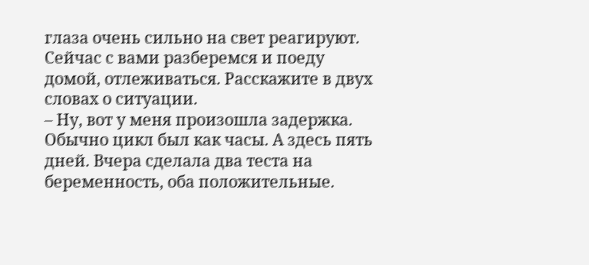глаза очень сильно на свет реагируют. Сейчас с вами разберемся и поеду домой, отлеживаться. Расскажите в двух словах о ситуации.
– Ну, вот у меня произошла задержка. Обычно цикл был как часы. А здесь пять дней. Вчера сделала два теста на беременность, оба положительные.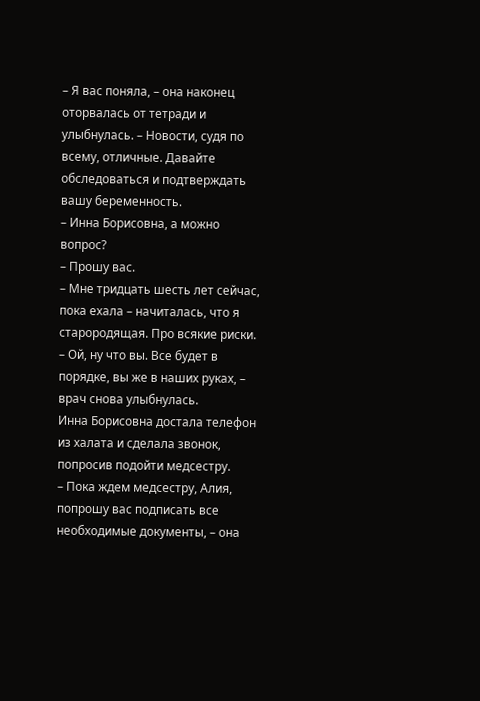– Я вас поняла, – она наконец оторвалась от тетради и улыбнулась. – Новости, судя по всему, отличные. Давайте обследоваться и подтверждать вашу беременность.
– Инна Борисовна, а можно вопрос?
– Прошу вас.
– Мне тридцать шесть лет сейчас, пока ехала – начиталась, что я старородящая. Про всякие риски.
– Ой, ну что вы. Все будет в порядке, вы же в наших руках, – врач снова улыбнулась.
Инна Борисовна достала телефон из халата и сделала звонок, попросив подойти медсестру.
– Пока ждем медсестру, Алия, попрошу вас подписать все необходимые документы, – она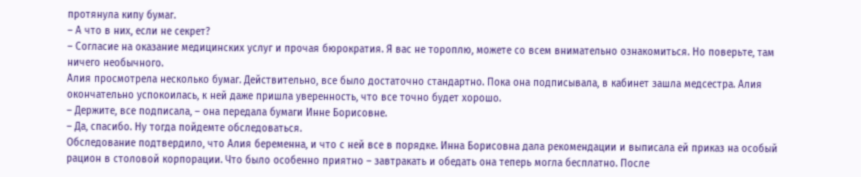протянула кипу бумаг.
– А что в них, если не секрет?
– Согласие на оказание медицинских услуг и прочая бюрократия. Я вас не тороплю, можете со всем внимательно ознакомиться. Но поверьте, там ничего необычного.
Алия просмотрела несколько бумаг. Действительно, все было достаточно стандартно. Пока она подписывала, в кабинет зашла медсестра. Алия окончательно успокоилась, к ней даже пришла уверенность, что все точно будет хорошо.
– Держите, все подписала, – она передала бумаги Инне Борисовне.
– Да, спасибо. Ну тогда пойдемте обследоваться.
Обследование подтвердило, что Алия беременна, и что с ней все в порядке. Инна Борисовна дала рекомендации и выписала ей приказ на особый рацион в столовой корпорации. Что было особенно приятно – завтракать и обедать она теперь могла бесплатно. После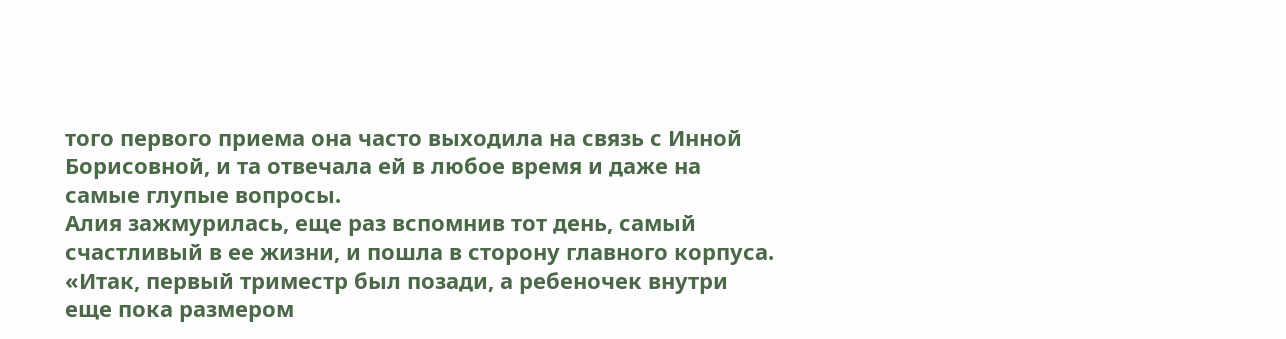того первого приема она часто выходила на связь с Инной Борисовной, и та отвечала ей в любое время и даже на самые глупые вопросы.
Алия зажмурилась, еще раз вспомнив тот день, самый счастливый в ее жизни, и пошла в сторону главного корпуса. «Итак, первый триместр был позади, а ребеночек внутри еще пока размером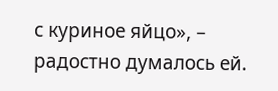с куриное яйцо», – радостно думалось ей.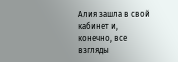Алия зашла в свой кабинет и, конечно, все взгляды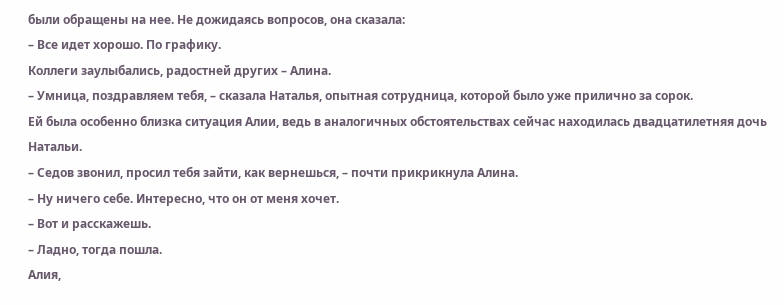были обращены на нее. Не дожидаясь вопросов, она сказала:
– Все идет хорошо. По графику.
Коллеги заулыбались, радостней других – Алина.
– Умница, поздравляем тебя, – сказала Наталья, опытная сотрудница, которой было уже прилично за сорок.
Ей была особенно близка ситуация Алии, ведь в аналогичных обстоятельствах сейчас находилась двадцатилетняя дочь Натальи.
– Седов звонил, просил тебя зайти, как вернешься, – почти прикрикнула Алина.
– Ну ничего себе. Интересно, что он от меня хочет.
– Вот и расскажешь.
– Ладно, тогда пошла.
Алия,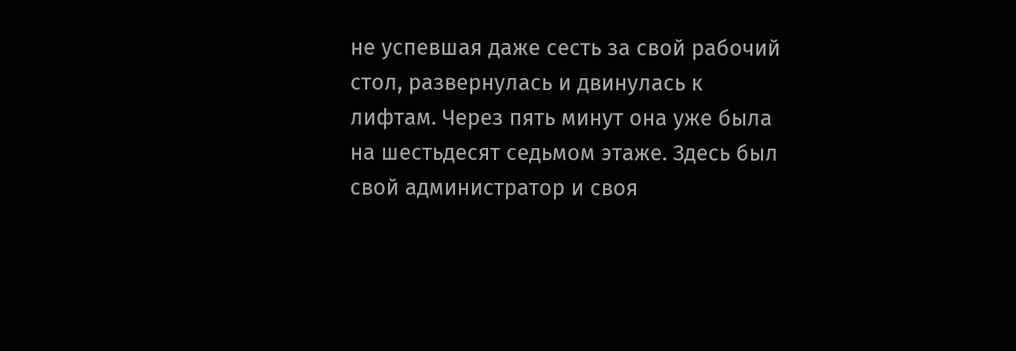не успевшая даже сесть за свой рабочий стол, развернулась и двинулась к лифтам. Через пять минут она уже была на шестьдесят седьмом этаже. Здесь был свой администратор и своя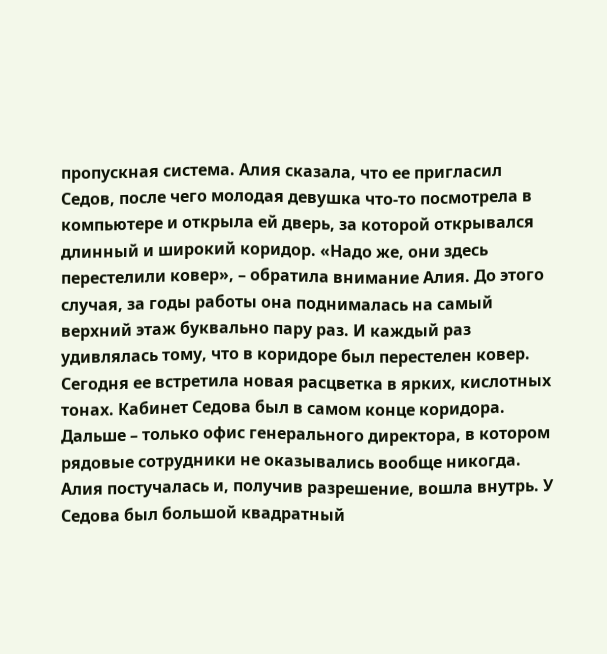пропускная система. Алия сказала, что ее пригласил Седов, после чего молодая девушка что-то посмотрела в компьютере и открыла ей дверь, за которой открывался длинный и широкий коридор. «Надо же, они здесь перестелили ковер», – обратила внимание Алия. До этого случая, за годы работы она поднималась на самый верхний этаж буквально пару раз. И каждый раз удивлялась тому, что в коридоре был перестелен ковер. Сегодня ее встретила новая расцветка в ярких, кислотных тонах. Кабинет Седова был в самом конце коридора. Дальше – только офис генерального директора, в котором рядовые сотрудники не оказывались вообще никогда. Алия постучалась и, получив разрешение, вошла внутрь. У Седова был большой квадратный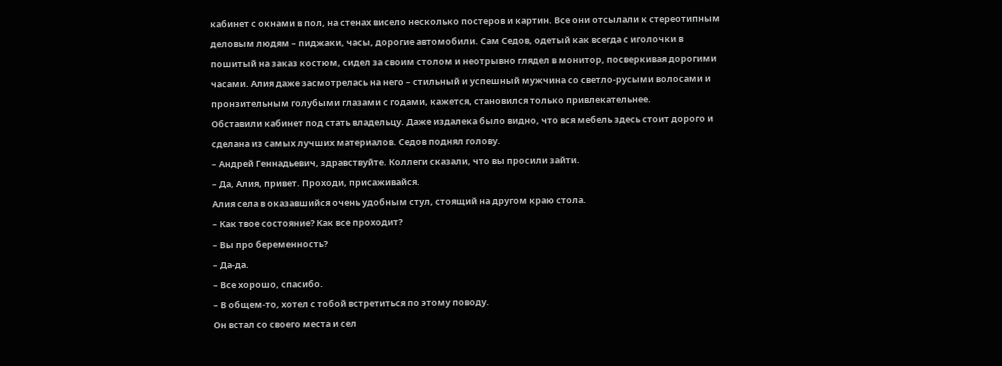кабинет с окнами в пол, на стенах висело несколько постеров и картин. Все они отсылали к стереотипным деловым людям – пиджаки, часы, дорогие автомобили. Сам Седов, одетый как всегда с иголочки в пошитый на заказ костюм, сидел за своим столом и неотрывно глядел в монитор, посверкивая дорогими часами. Алия даже засмотрелась на него – стильный и успешный мужчина со светло-русыми волосами и пронзительным голубыми глазами с годами, кажется, становился только привлекательнее.
Обставили кабинет под стать владельцу. Даже издалека было видно, что вся мебель здесь стоит дорого и сделана из самых лучших материалов. Седов поднял голову.
– Андрей Геннадьевич, здравствуйте. Коллеги сказали, что вы просили зайти.
– Да, Алия, привет. Проходи, присаживайся.
Алия села в оказавшийся очень удобным стул, стоящий на другом краю стола.
– Как твое состояние? Как все проходит?
– Вы про беременность?
– Да-да.
– Все хорошо, спасибо.
– В общем-то, хотел с тобой встретиться по этому поводу.
Он встал со своего места и сел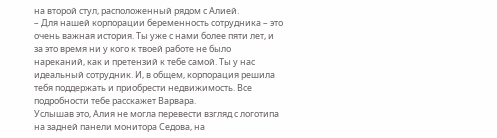на второй стул, расположенный рядом с Алией.
– Для нашей корпорации беременность сотрудника – это очень важная история. Ты уже с нами более пяти лет, и за это время ни у кого к твоей работе не было нареканий, как и претензий к тебе самой. Ты у нас идеальный сотрудник. И, в общем, корпорация решила тебя поддержать и приобрести недвижимость. Все подробности тебе расскажет Варвара.
Услышав это, Алия не могла перевести взгляд с логотипа на задней панели монитора Седова, на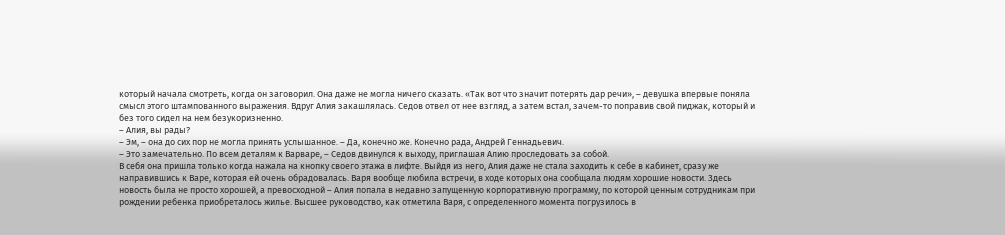который начала смотреть, когда он заговорил. Она даже не могла ничего сказать. «Так вот что значит потерять дар речи», – девушка впервые поняла смысл этого штампованного выражения. Вдруг Алия закашлялась. Седов отвел от нее взгляд, а затем встал, зачем-то поправив свой пиджак, который и без того сидел на нем безукоризненно.
– Алия, вы рады?
– Эм, – она до сих пор не могла принять услышанное. – Да, конечно же. Конечно рада, Андрей Геннадьевич.
– Это замечательно. По всем деталям к Варваре, – Седов двинулся к выходу, приглашая Алию проследовать за собой.
В себя она пришла только когда нажала на кнопку своего этажа в лифте. Выйдя из него, Алия даже не стала заходить к себе в кабинет, сразу же направившись к Варе, которая ей очень обрадовалась. Варя вообще любила встречи, в ходе которых она сообщала людям хорошие новости. Здесь новость была не просто хорошей, а превосходной – Алия попала в недавно запущенную корпоративную программу, по которой ценным сотрудникам при рождении ребенка приобреталось жилье. Высшее руководство, как отметила Варя, с определенного момента погрузилось в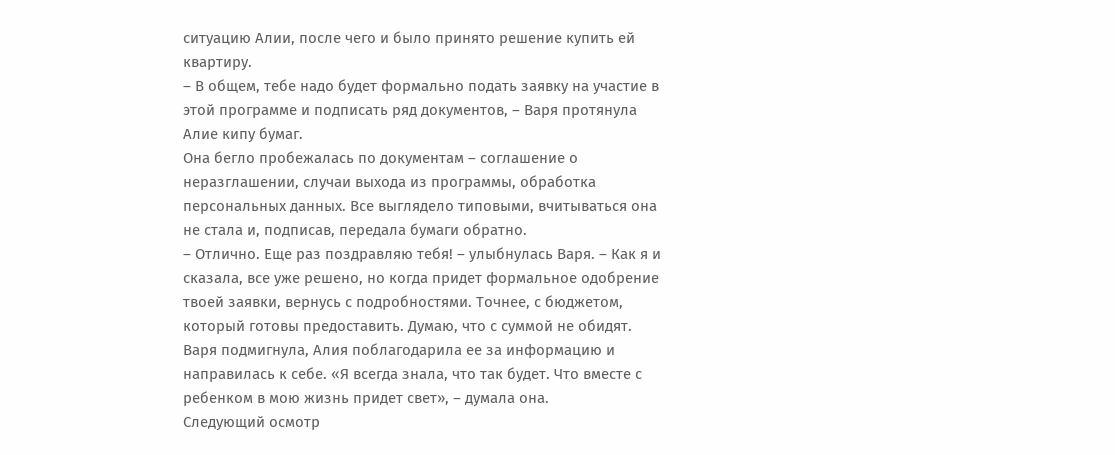ситуацию Алии, после чего и было принято решение купить ей квартиру.
– В общем, тебе надо будет формально подать заявку на участие в этой программе и подписать ряд документов, – Варя протянула Алие кипу бумаг.
Она бегло пробежалась по документам – соглашение о неразглашении, случаи выхода из программы, обработка персональных данных. Все выглядело типовыми, вчитываться она не стала и, подписав, передала бумаги обратно.
– Отлично. Еще раз поздравляю тебя! – улыбнулась Варя. – Как я и сказала, все уже решено, но когда придет формальное одобрение твоей заявки, вернусь с подробностями. Точнее, с бюджетом, который готовы предоставить. Думаю, что с суммой не обидят.
Варя подмигнула, Алия поблагодарила ее за информацию и направилась к себе. «Я всегда знала, что так будет. Что вместе с ребенком в мою жизнь придет свет», – думала она.
Следующий осмотр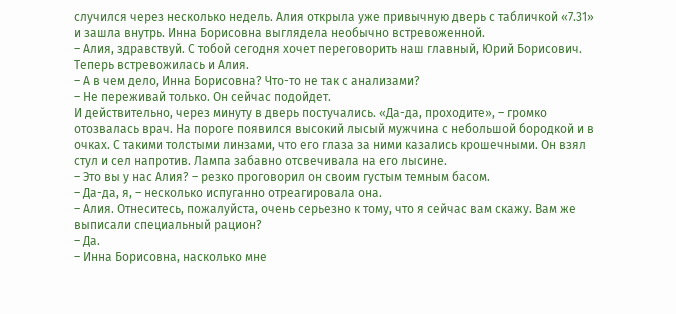случился через несколько недель. Алия открыла уже привычную дверь с табличкой «7.31» и зашла внутрь. Инна Борисовна выглядела необычно встревоженной.
– Алия, здравствуй. С тобой сегодня хочет переговорить наш главный, Юрий Борисович.
Теперь встревожилась и Алия.
– А в чем дело, Инна Борисовна? Что-то не так с анализами?
– Не переживай только. Он сейчас подойдет.
И действительно, через минуту в дверь постучались. «Да-да, проходите», – громко отозвалась врач. На пороге появился высокий лысый мужчина с небольшой бородкой и в очках. С такими толстыми линзами, что его глаза за ними казались крошечными. Он взял стул и сел напротив. Лампа забавно отсвечивала на его лысине.
– Это вы у нас Алия? – резко проговорил он своим густым темным басом.
– Да-да, я, – несколько испуганно отреагировала она.
– Алия. Отнеситесь, пожалуйста, очень серьезно к тому, что я сейчас вам скажу. Вам же выписали специальный рацион?
– Да.
– Инна Борисовна, насколько мне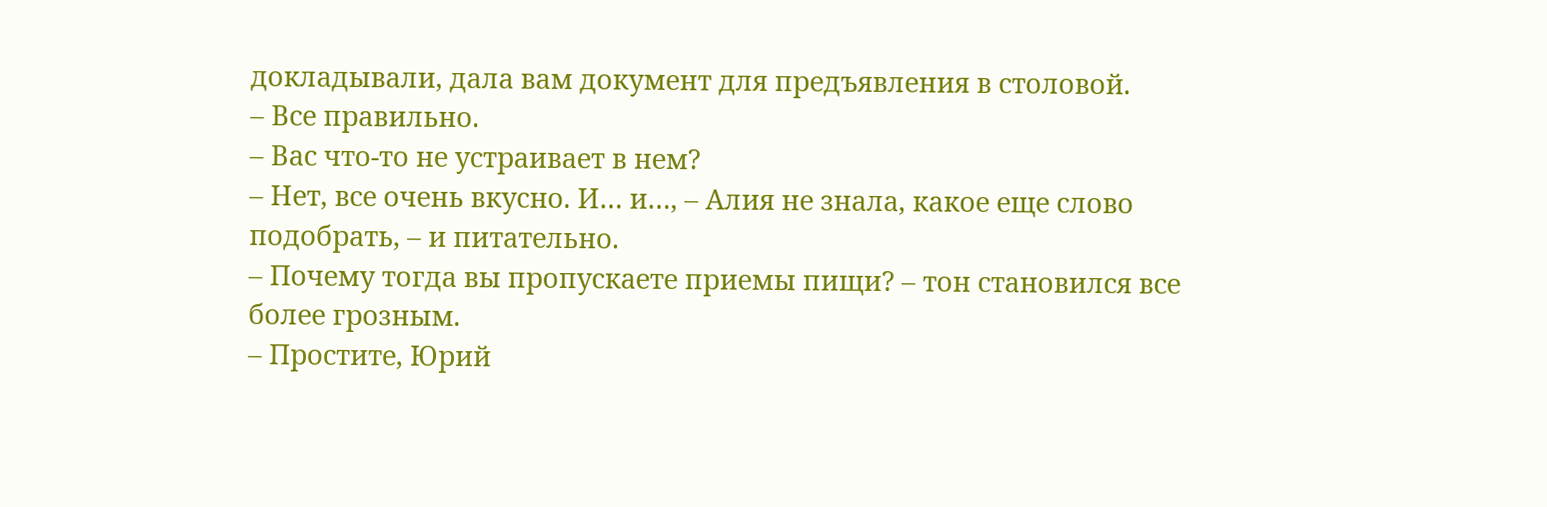докладывали, дала вам документ для предъявления в столовой.
– Все правильно.
– Вас что-то не устраивает в нем?
– Нет, все очень вкусно. И… и…, – Алия не знала, какое еще слово подобрать, – и питательно.
– Почему тогда вы пропускаете приемы пищи? – тон становился все более грозным.
– Простите, Юрий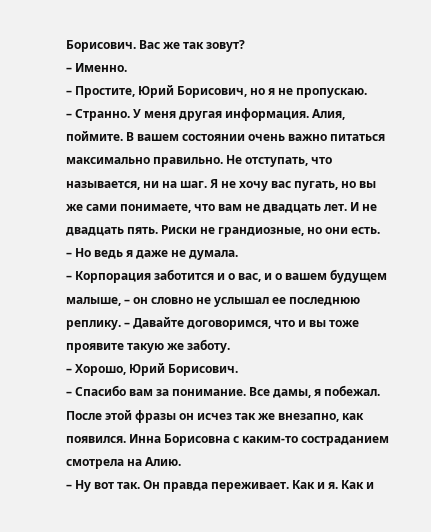Борисович. Вас же так зовут?
– Именно.
– Простите, Юрий Борисович, но я не пропускаю.
– Странно. У меня другая информация. Алия, поймите. В вашем состоянии очень важно питаться максимально правильно. Не отступать, что называется, ни на шаг. Я не хочу вас пугать, но вы же сами понимаете, что вам не двадцать лет. И не двадцать пять. Риски не грандиозные, но они есть.
– Но ведь я даже не думала.
– Корпорация заботится и о вас, и о вашем будущем малыше, – он словно не услышал ее последнюю реплику. – Давайте договоримся, что и вы тоже проявите такую же заботу.
– Хорошо, Юрий Борисович.
– Спасибо вам за понимание. Все дамы, я побежал.
После этой фразы он исчез так же внезапно, как появился. Инна Борисовна с каким-то состраданием смотрела на Алию.
– Ну вот так. Он правда переживает. Как и я. Как и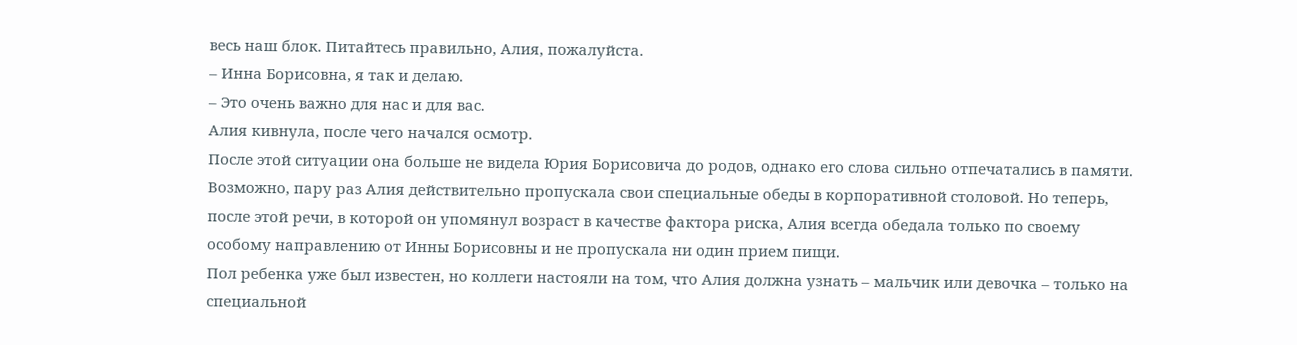весь наш блок. Питайтесь правильно, Алия, пожалуйста.
– Инна Борисовна, я так и делаю.
– Это очень важно для нас и для вас.
Алия кивнула, после чего начался осмотр.
После этой ситуации она больше не видела Юрия Борисовича до родов, однако его слова сильно отпечатались в памяти. Возможно, пару раз Алия действительно пропускала свои специальные обеды в корпоративной столовой. Но теперь, после этой речи, в которой он упомянул возраст в качестве фактора риска, Алия всегда обедала только по своему особому направлению от Инны Борисовны и не пропускала ни один прием пищи.
Пол ребенка уже был известен, но коллеги настояли на том, что Алия должна узнать – мальчик или девочка – только на специальной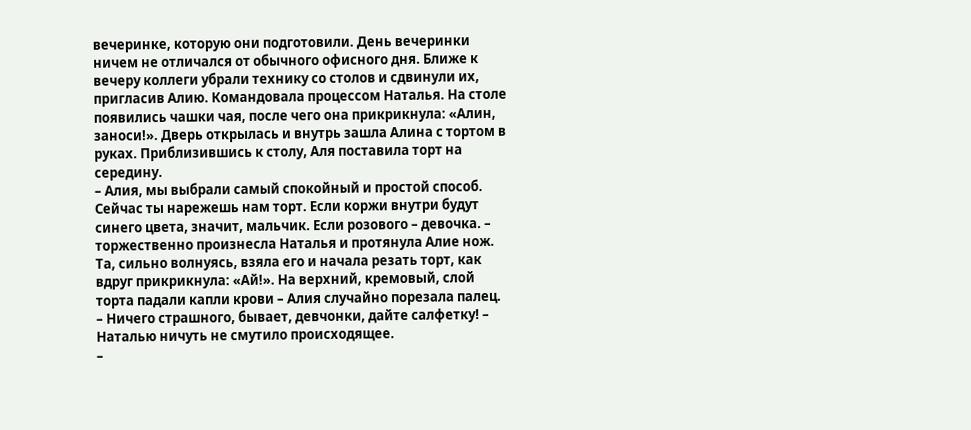вечеринке, которую они подготовили. День вечеринки ничем не отличался от обычного офисного дня. Ближе к вечеру коллеги убрали технику со столов и сдвинули их, пригласив Алию. Командовала процессом Наталья. На столе появились чашки чая, после чего она прикрикнула: «Алин, заноси!». Дверь открылась и внутрь зашла Алина с тортом в руках. Приблизившись к столу, Аля поставила торт на середину.
– Алия, мы выбрали самый спокойный и простой способ. Сейчас ты нарежешь нам торт. Если коржи внутри будут синего цвета, значит, мальчик. Если розового – девочка. – торжественно произнесла Наталья и протянула Алие нож.
Та, сильно волнуясь, взяла его и начала резать торт, как вдруг прикрикнула: «Ай!». На верхний, кремовый, слой торта падали капли крови – Алия случайно порезала палец.
– Ничего страшного, бывает, девчонки, дайте салфетку! – Наталью ничуть не смутило происходящее.
–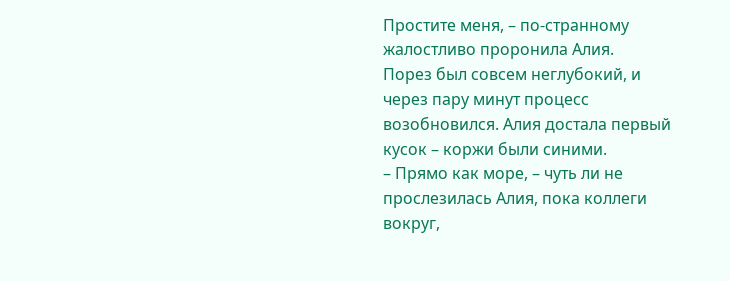Простите меня, – по-странному жалостливо проронила Алия.
Порез был совсем неглубокий, и через пару минут процесс возобновился. Алия достала первый кусок – коржи были синими.
– Прямо как море, – чуть ли не прослезилась Алия, пока коллеги вокруг,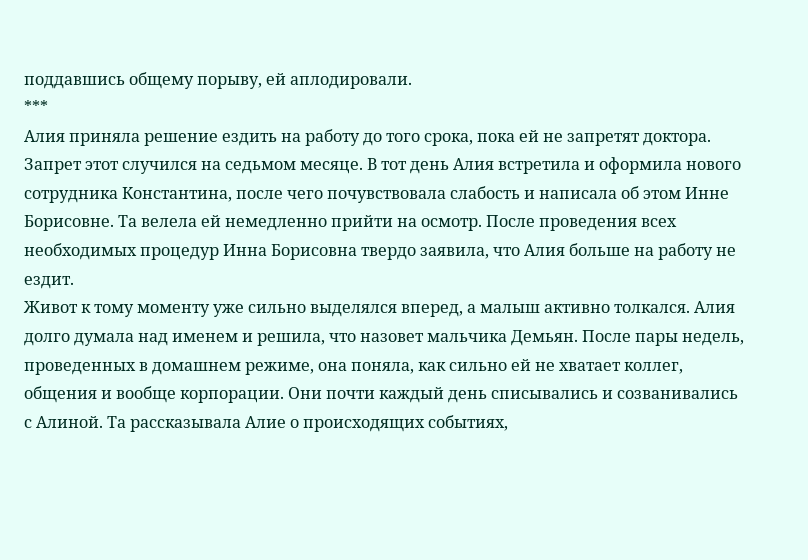поддавшись общему порыву, ей аплодировали.
***
Алия приняла решение ездить на работу до того срока, пока ей не запретят доктора. Запрет этот случился на седьмом месяце. В тот день Алия встретила и оформила нового сотрудника Константина, после чего почувствовала слабость и написала об этом Инне Борисовне. Та велела ей немедленно прийти на осмотр. После проведения всех необходимых процедур Инна Борисовна твердо заявила, что Алия больше на работу не ездит.
Живот к тому моменту уже сильно выделялся вперед, а малыш активно толкался. Алия долго думала над именем и решила, что назовет мальчика Демьян. После пары недель, проведенных в домашнем режиме, она поняла, как сильно ей не хватает коллег, общения и вообще корпорации. Они почти каждый день списывались и созванивались с Алиной. Та рассказывала Алие о происходящих событиях,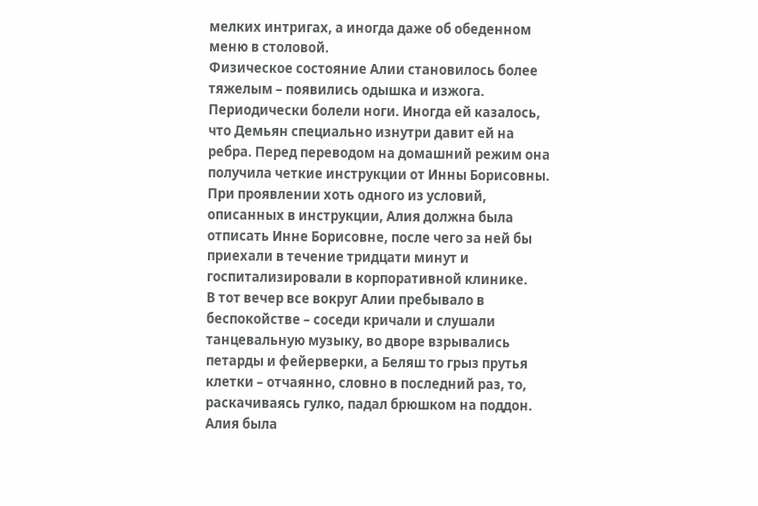мелких интригах, а иногда даже об обеденном меню в столовой.
Физическое состояние Алии становилось более тяжелым – появились одышка и изжога. Периодически болели ноги. Иногда ей казалось, что Демьян специально изнутри давит ей на ребра. Перед переводом на домашний режим она получила четкие инструкции от Инны Борисовны. При проявлении хоть одного из условий, описанных в инструкции, Алия должна была отписать Инне Борисовне, после чего за ней бы приехали в течение тридцати минут и госпитализировали в корпоративной клинике.
В тот вечер все вокруг Алии пребывало в беспокойстве – соседи кричали и слушали танцевальную музыку, во дворе взрывались петарды и фейерверки, а Беляш то грыз прутья клетки – отчаянно, словно в последний раз, то, раскачиваясь гулко, падал брюшком на поддон. Алия была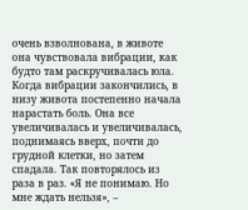очень взволнована, в животе она чувствовала вибрации, как будто там раскручивалась юла. Когда вибрации закончились, в низу живота постепенно начала нарастать боль. Она все увеличивалась и увеличивалась, поднимаясь вверх, почти до грудной клетки, но затем спадала. Так повторялось из раза в раз. «Я не понимаю. Но мне ждать нельзя», –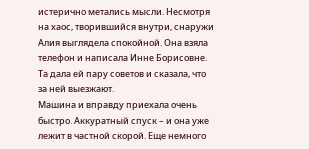истерично метались мысли. Несмотря на хаос, творившийся внутри, снаружи Алия выглядела спокойной. Она взяла телефон и написала Инне Борисовне. Та дала ей пару советов и сказала, что за ней выезжают.
Машина и вправду приехала очень быстро. Аккуратный спуск – и она уже лежит в частной скорой. Еще немного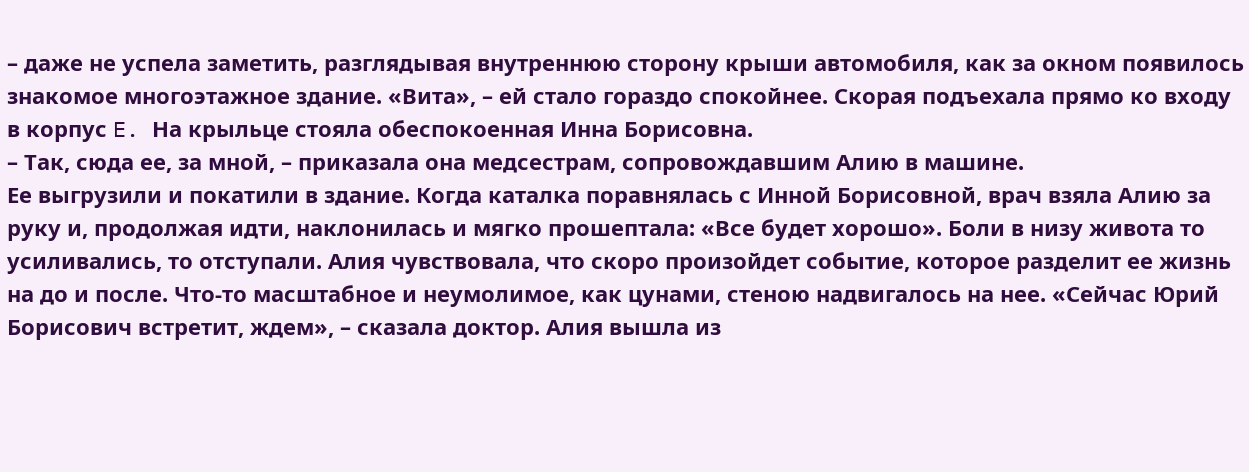– даже не успела заметить, разглядывая внутреннюю сторону крыши автомобиля, как за окном появилось знакомое многоэтажное здание. «Вита», – ей стало гораздо спокойнее. Скорая подъехала прямо ко входу в корпус E. На крыльце стояла обеспокоенная Инна Борисовна.
– Так, сюда ее, за мной, – приказала она медсестрам, сопровождавшим Алию в машине.
Ее выгрузили и покатили в здание. Когда каталка поравнялась с Инной Борисовной, врач взяла Алию за руку и, продолжая идти, наклонилась и мягко прошептала: «Все будет хорошо». Боли в низу живота то усиливались, то отступали. Алия чувствовала, что скоро произойдет событие, которое разделит ее жизнь на до и после. Что-то масштабное и неумолимое, как цунами, стеною надвигалось на нее. «Сейчас Юрий Борисович встретит, ждем», – сказала доктор. Алия вышла из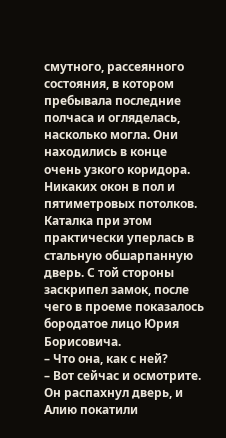смутного, рассеянного состояния, в котором пребывала последние полчаса и огляделась, насколько могла. Они находились в конце очень узкого коридора. Никаких окон в пол и пятиметровых потолков. Каталка при этом практически уперлась в стальную обшарпанную дверь. С той стороны заскрипел замок, после чего в проеме показалось бородатое лицо Юрия Борисовича.
– Что она, как с ней?
– Вот сейчас и осмотрите.
Он распахнул дверь, и Алию покатили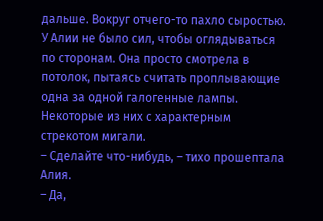дальше. Вокруг отчего-то пахло сыростью. У Алии не было сил, чтобы оглядываться по сторонам. Она просто смотрела в потолок, пытаясь считать проплывающие одна за одной галогенные лампы. Некоторые из них с характерным стрекотом мигали.
– Сделайте что-нибудь, – тихо прошептала Алия.
– Да,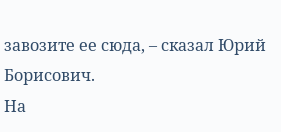завозите ее сюда, – сказал Юрий Борисович.
На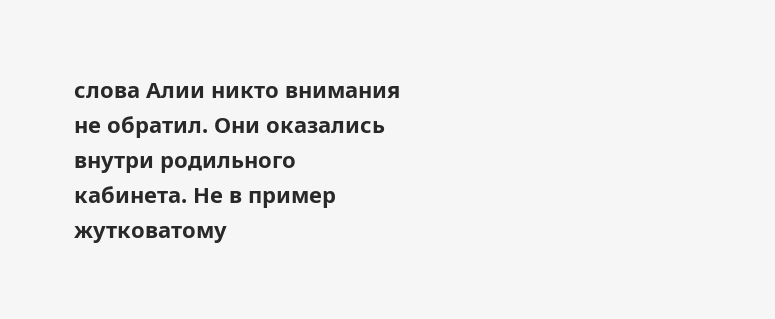слова Алии никто внимания не обратил. Они оказались внутри родильного кабинета. Не в пример жутковатому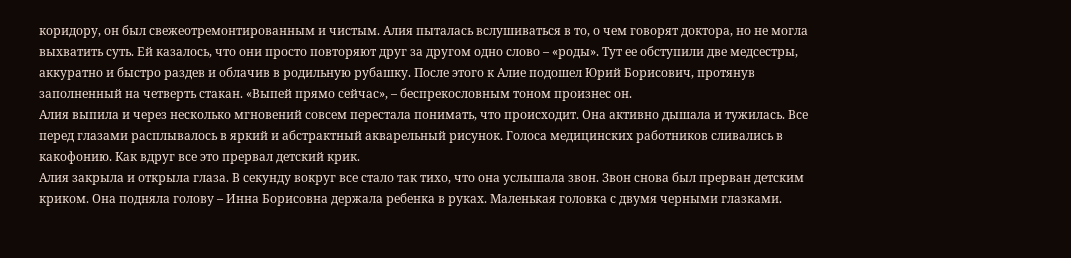коридору, он был свежеотремонтированным и чистым. Алия пыталась вслушиваться в то, о чем говорят доктора, но не могла выхватить суть. Ей казалось, что они просто повторяют друг за другом одно слово – «роды». Тут ее обступили две медсестры, аккуратно и быстро раздев и облачив в родильную рубашку. После этого к Алие подошел Юрий Борисович, протянув заполненный на четверть стакан. «Выпей прямо сейчас», – беспрекословным тоном произнес он.
Алия выпила и через несколько мгновений совсем перестала понимать, что происходит. Она активно дышала и тужилась. Все перед глазами расплывалось в яркий и абстрактный акварельный рисунок. Голоса медицинских работников сливались в какофонию. Как вдруг все это прервал детский крик.
Алия закрыла и открыла глаза. В секунду вокруг все стало так тихо, что она услышала звон. Звон снова был прерван детским криком. Она подняла голову – Инна Борисовна держала ребенка в руках. Маленькая головка с двумя черными глазками.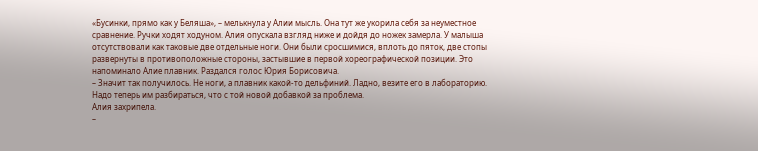«Бусинки, прямо как у Беляша», – мелькнула у Алии мысль. Она тут же укорила себя за неуместное сравнение. Ручки ходят ходуном. Алия опускала взгляд ниже и дойдя до ножек замерла. У малыша отсутствовали как таковые две отдельные ноги. Они были сросшимися, вплоть до пяток, две стопы развернуты в противоположные стороны, застывшие в первой хореографической позиции. Это напоминало Алие плавник. Раздался голос Юрия Борисовича.
– Значит так получилось. Не ноги, а плавник какой-то дельфиний. Ладно, везите его в лабораторию. Надо теперь им разбираться, что с той новой добавкой за проблема.
Алия захрипела.
–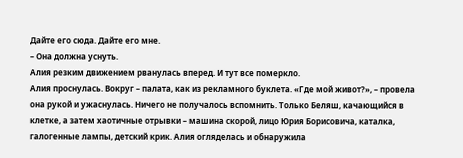Дайте его сюда. Дайте его мне.
– Она должна уснуть.
Алия резким движением рванулась вперед. И тут все померкло.
Алия проснулась. Вокруг – палата, как из рекламного буклета. «Где мой живот?», – провела она рукой и ужаснулась. Ничего не получалось вспомнить. Только Беляш, качающийся в клетке, а затем хаотичные отрывки – машина скорой, лицо Юрия Борисовича, каталка, галогенные лампы, детский крик. Алия огляделась и обнаружила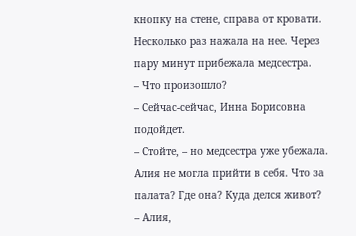кнопку на стене, справа от кровати. Несколько раз нажала на нее. Через пару минут прибежала медсестра.
– Что произошло?
– Сейчас-сейчас, Инна Борисовна подойдет.
– Стойте, – но медсестра уже убежала.
Алия не могла прийти в себя. Что за палата? Где она? Куда делся живот?
– Алия,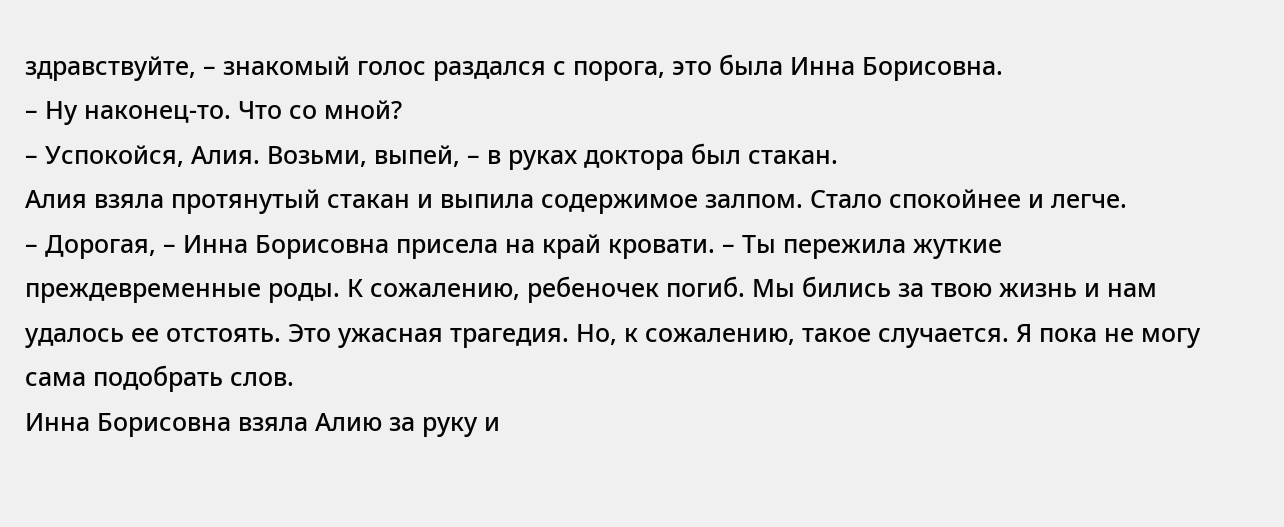здравствуйте, – знакомый голос раздался с порога, это была Инна Борисовна.
– Ну наконец-то. Что со мной?
– Успокойся, Алия. Возьми, выпей, – в руках доктора был стакан.
Алия взяла протянутый стакан и выпила содержимое залпом. Стало спокойнее и легче.
– Дорогая, – Инна Борисовна присела на край кровати. – Ты пережила жуткие преждевременные роды. К сожалению, ребеночек погиб. Мы бились за твою жизнь и нам удалось ее отстоять. Это ужасная трагедия. Но, к сожалению, такое случается. Я пока не могу сама подобрать слов.
Инна Борисовна взяла Алию за руку и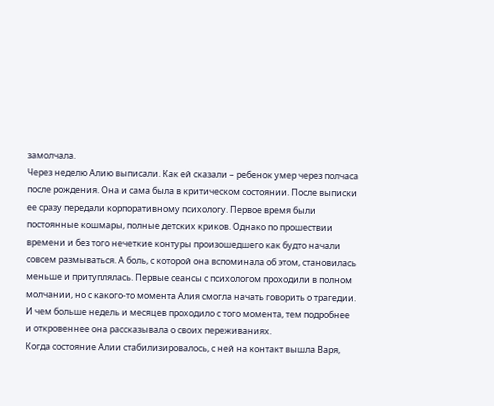замолчала.
Через неделю Алию выписали. Как ей сказали – ребенок умер через полчаса после рождения. Она и сама была в критическом состоянии. После выписки ее сразу передали корпоративному психологу. Первое время были постоянные кошмары, полные детских криков. Однако по прошествии времени и без того нечеткие контуры произошедшего как будто начали совсем размываться. А боль, с которой она вспоминала об этом, становилась меньше и притуплялась. Первые сеансы с психологом проходили в полном молчании, но с какого-то момента Алия смогла начать говорить о трагедии. И чем больше недель и месяцев проходило с того момента, тем подробнее и откровеннее она рассказывала о своих переживаниях.
Когда состояние Алии стабилизировалось, с ней на контакт вышла Варя,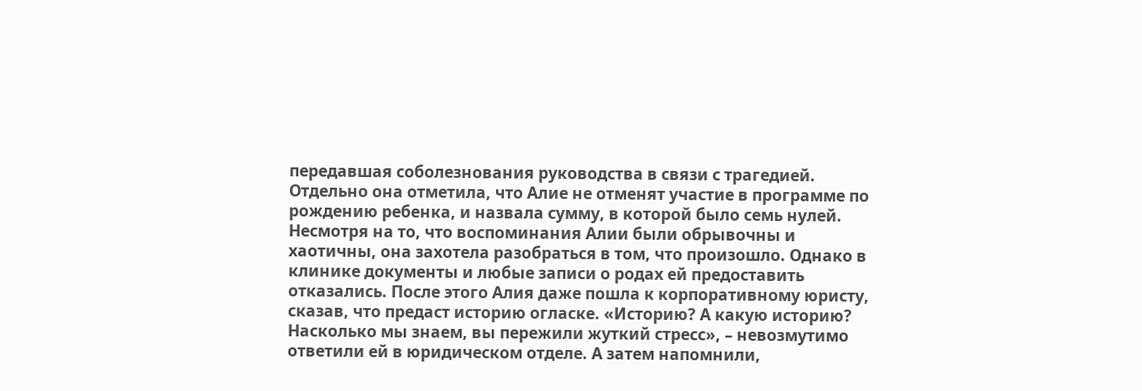передавшая соболезнования руководства в связи с трагедией. Отдельно она отметила, что Алие не отменят участие в программе по рождению ребенка, и назвала сумму, в которой было семь нулей.
Несмотря на то, что воспоминания Алии были обрывочны и хаотичны, она захотела разобраться в том, что произошло. Однако в клинике документы и любые записи о родах ей предоставить отказались. После этого Алия даже пошла к корпоративному юристу, сказав, что предаст историю огласке. «Историю? А какую историю? Насколько мы знаем, вы пережили жуткий стресс», – невозмутимо ответили ей в юридическом отделе. А затем напомнили,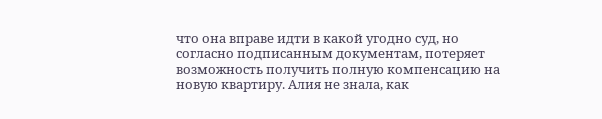что она вправе идти в какой угодно суд, но согласно подписанным документам, потеряет возможность получить полную компенсацию на новую квартиру. Алия не знала, как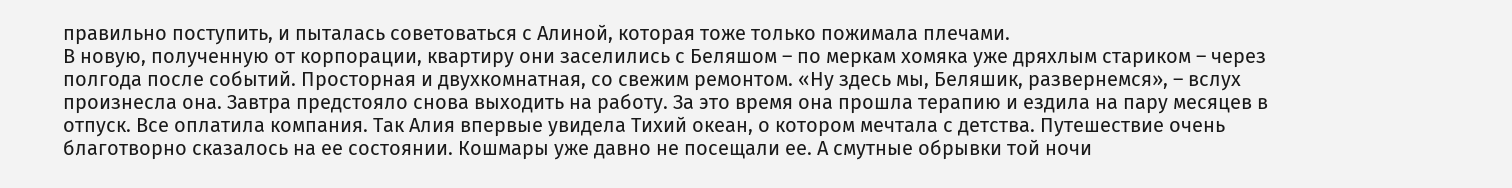правильно поступить, и пыталась советоваться с Алиной, которая тоже только пожимала плечами.
В новую, полученную от корпорации, квартиру они заселились с Беляшом – по меркам хомяка уже дряхлым стариком – через полгода после событий. Просторная и двухкомнатная, со свежим ремонтом. «Ну здесь мы, Беляшик, развернемся», – вслух произнесла она. Завтра предстояло снова выходить на работу. За это время она прошла терапию и ездила на пару месяцев в отпуск. Все оплатила компания. Так Алия впервые увидела Тихий океан, о котором мечтала с детства. Путешествие очень благотворно сказалось на ее состоянии. Кошмары уже давно не посещали ее. А смутные обрывки той ночи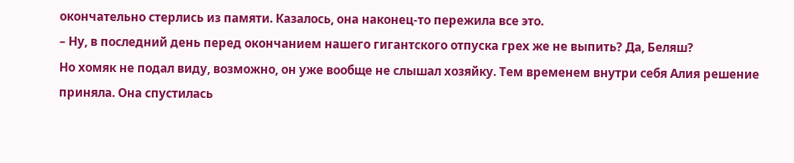окончательно стерлись из памяти. Казалось, она наконец-то пережила все это.
– Ну, в последний день перед окончанием нашего гигантского отпуска грех же не выпить? Да, Беляш?
Но хомяк не подал виду, возможно, он уже вообще не слышал хозяйку. Тем временем внутри себя Алия решение приняла. Она спустилась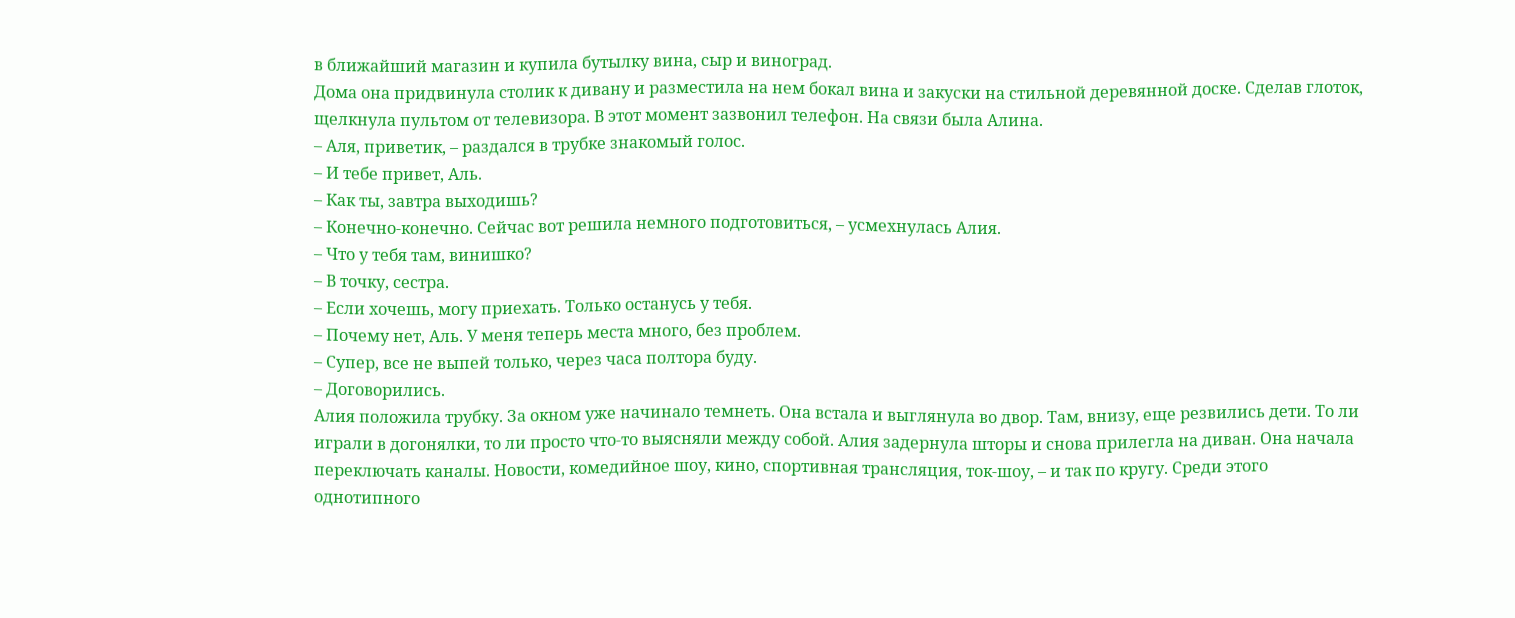в ближайший магазин и купила бутылку вина, сыр и виноград.
Дома она придвинула столик к дивану и разместила на нем бокал вина и закуски на стильной деревянной доске. Сделав глоток, щелкнула пультом от телевизора. В этот момент зазвонил телефон. На связи была Алина.
– Аля, приветик, – раздался в трубке знакомый голос.
– И тебе привет, Аль.
– Как ты, завтра выходишь?
– Конечно-конечно. Сейчас вот решила немного подготовиться, – усмехнулась Алия.
– Что у тебя там, винишко?
– В точку, сестра.
– Если хочешь, могу приехать. Только останусь у тебя.
– Почему нет, Аль. У меня теперь места много, без проблем.
– Супер, все не выпей только, через часа полтора буду.
– Договорились.
Алия положила трубку. За окном уже начинало темнеть. Она встала и выглянула во двор. Там, внизу, еще резвились дети. То ли играли в догонялки, то ли просто что-то выясняли между собой. Алия задернула шторы и снова прилегла на диван. Она начала переключать каналы. Новости, комедийное шоу, кино, спортивная трансляция, ток-шоу, – и так по кругу. Среди этого однотипного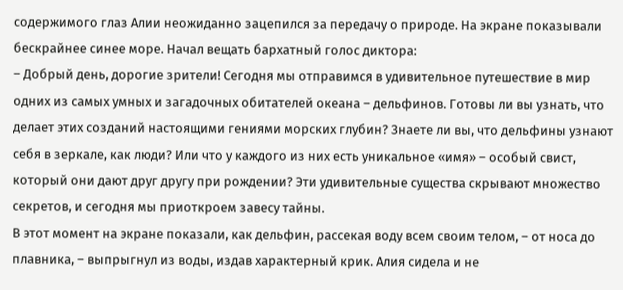содержимого глаз Алии неожиданно зацепился за передачу о природе. На экране показывали бескрайнее синее море. Начал вещать бархатный голос диктора:
– Добрый день, дорогие зрители! Сегодня мы отправимся в удивительное путешествие в мир одних из самых умных и загадочных обитателей океана – дельфинов. Готовы ли вы узнать, что делает этих созданий настоящими гениями морских глубин? Знаете ли вы, что дельфины узнают себя в зеркале, как люди? Или что у каждого из них есть уникальное «имя» – особый свист, который они дают друг другу при рождении? Эти удивительные существа скрывают множество секретов, и сегодня мы приоткроем завесу тайны.
В этот момент на экране показали, как дельфин, рассекая воду всем своим телом, – от носа до плавника, – выпрыгнул из воды, издав характерный крик. Алия сидела и не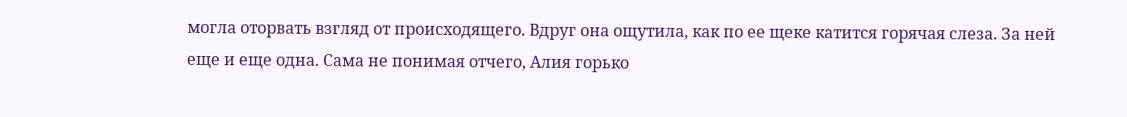могла оторвать взгляд от происходящего. Вдруг она ощутила, как по ее щеке катится горячая слеза. За ней еще и еще одна. Сама не понимая отчего, Алия горько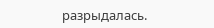разрыдалась.